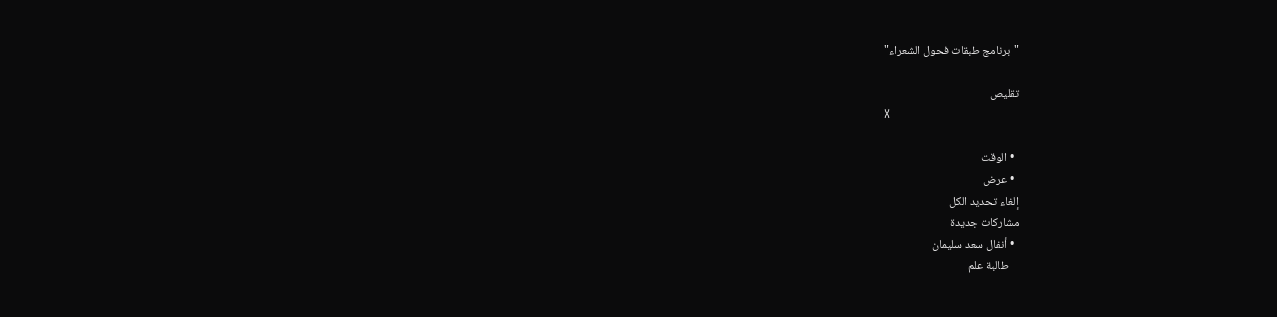"برنامج طبقات فحول الشعراء"

تقليص
X

  • الوقت
  • عرض
إلغاء تحديد الكل
مشاركات جديدة
  • أنفال سعد سليمان
    طالبة علم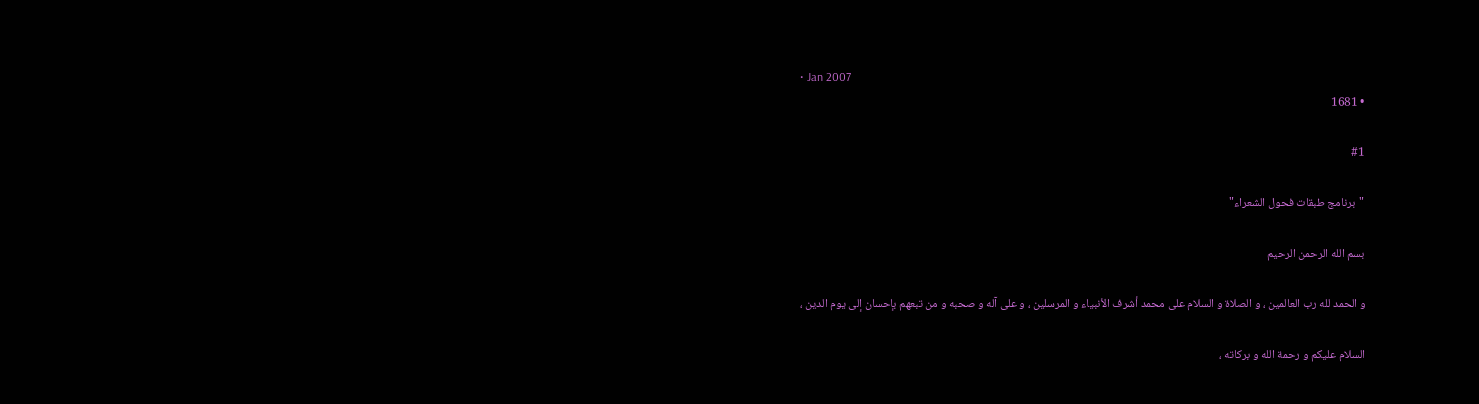• Jan 2007
    • 1681

    #1

    "برنامج طبقات فحول الشعراء"

    بسم الله الرحمن الرحيم

    و الحمد لله رب العالمين ، و الصلاة و السلام على محمد أشرف الأنبياء و المرسلين ، و على آله و صحبه و من تبعهم بإحسان إلى يوم الدين ،

    السلام عليكم و رحمة الله و بركاته ،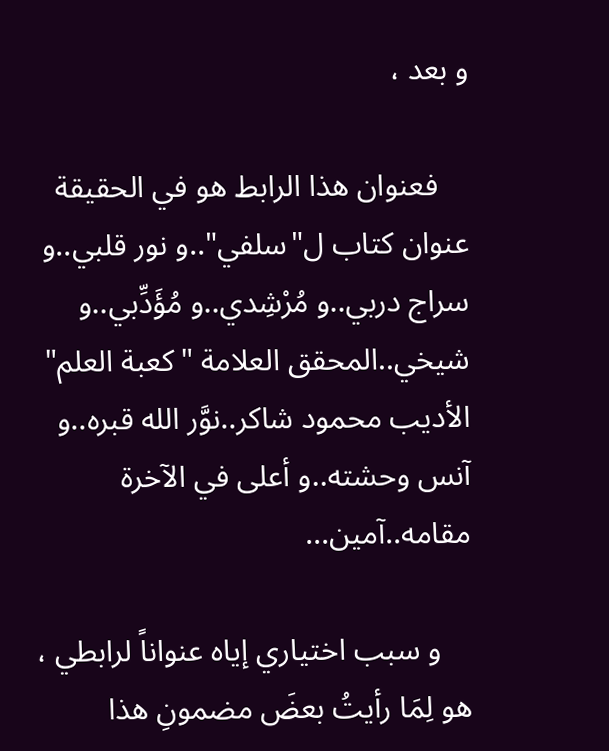و بعد ،

    فعنوان هذا الرابط هو في الحقيقة عنوان كتاب ل"سلفي"..و نور قلبي..و سراج دربي..و مُرْشِدي..و مُؤَدِّبي..و شيخي..المحقق العلامة "كعبة العلم" الأديب محمود شاكر..نوَّر الله قبره..و آنس وحشته..و أعلى في الآخرة مقامه..آمين...

    و سبب اختياري إياه عنواناً لرابطي ، هو لِمَا رأيتُ بعضَ مضمونِ هذا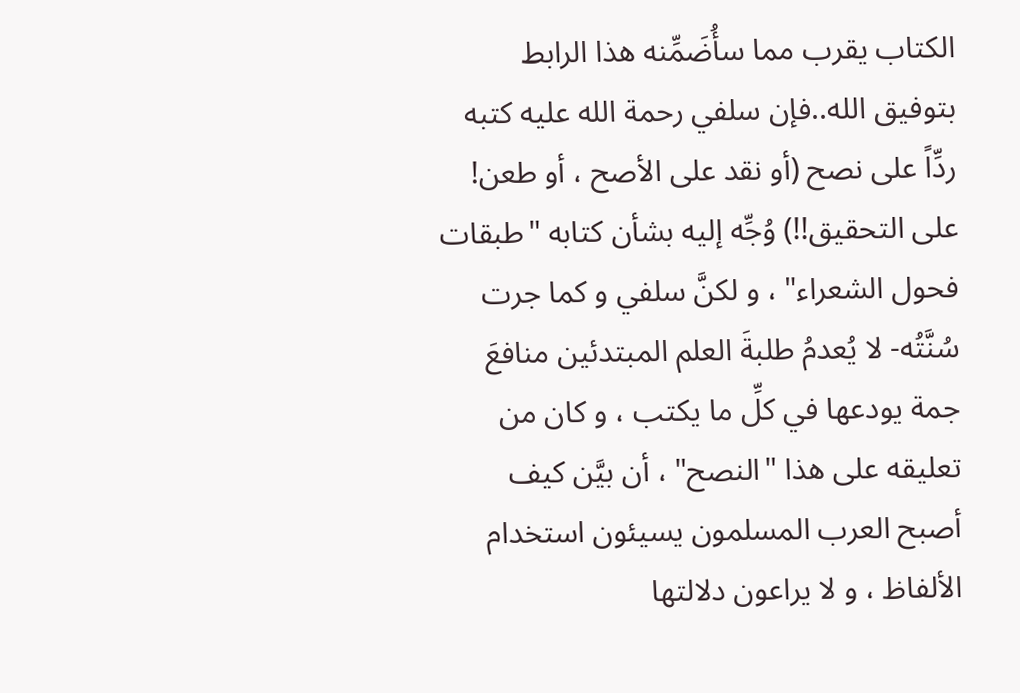الكتاب يقرب مما سأُضَمِّنه هذا الرابط بتوفيق الله..فإن سلفي رحمة الله عليه كتبه ردِّاً على نصح (أو نقد على الأصح ، أو طعن! على التحقيق!!) وُجِّه إليه بشأن كتابه "طبقات فحول الشعراء" ، و لكنَّ سلفي و كما جرت سُنَّتُه- لا يُعدمُ طلبةَ العلم المبتدئين منافعَ جمة يودعها في كلِّ ما يكتب ، و كان من تعليقه على هذا "النصح" ، أن بيَّن كيف أصبح العرب المسلمون يسيئون استخدام الألفاظ ، و لا يراعون دلالتها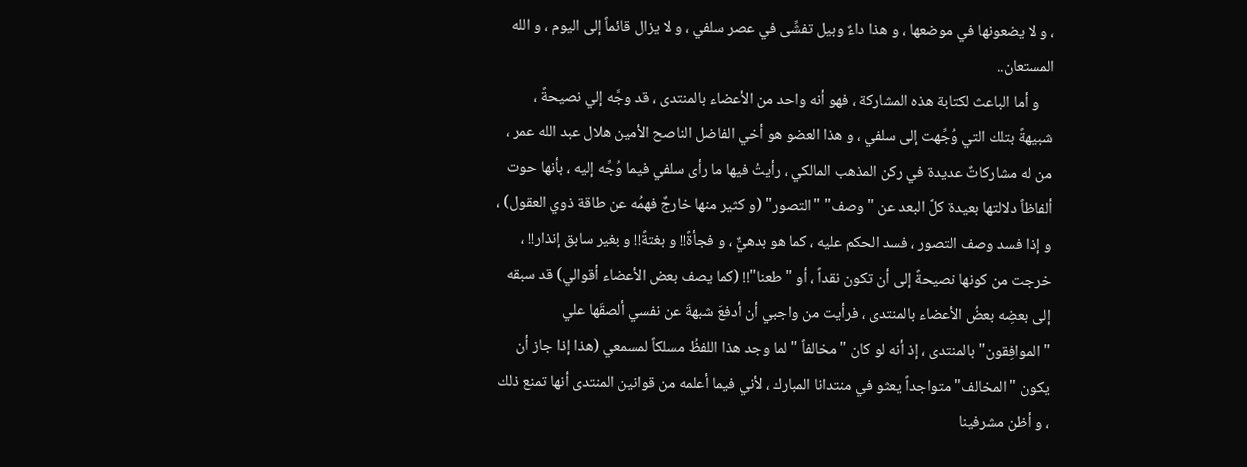، و لا يضعونها في موضعها ، و هذا داءٌ وبيل تفشِّى في عصر سلفي ، و لا يزال قائماً إلى اليوم ، و الله المستعان..
    و أما الباعث لكتابة هذه المشاركة ، فهو أنه واحد من الأعضاء بالمنتدى ، قد وجَّه إلي نصيحةً ، شبيهةً بتلك التي وُجِّهت إلى سلفي ، و هذا العضو هو أخي الفاضل الناصح الأمين هلال عبد الله عمر ، من له مشاركاتٌ عديدة في ركن المذهب المالكي ، رأيتُ فيها ما رأى سلفي فيما وُجِّه إليه ، بأنها حوت ألفاظاً دلالتها بعيدة كلَّ البعد عن "وصف" "التصور" (و كثير منها خارجٌ فهمُه عن طاقة ذوي العقول) ، و إذا فسد وصف التصور ، فسد الحكم عليه ، كما هو بدهيٌّ ، و فجأةً!! و بغتةً!! و بغير سابق إنذار!! ، خرجت من كونها نصيحةً إلى أن تكون نقداً ، أو "طعنا"!! (كما يصف بعض الأعضاء أقوالي) قد سبقه إلى بعضِه بعضُ الأعضاء بالمنتدى ، فرأيت من واجبي أن أدفعَ شبهةَ عن نفسي ألصقَها علي "الموافِقون" بالمنتدى ، إذ أنه لو كان "مخالفاً " لما وجد هذا اللفظُ مسلكاً لمسمعي (هذا إذا جاز أن يكون "المخالف" متواجداً يعثو في منتدانا المبارك ، لأني فيما أعلمه من قوانين المنتدى أنها تمنع ذلك ، و أظن مشرفينا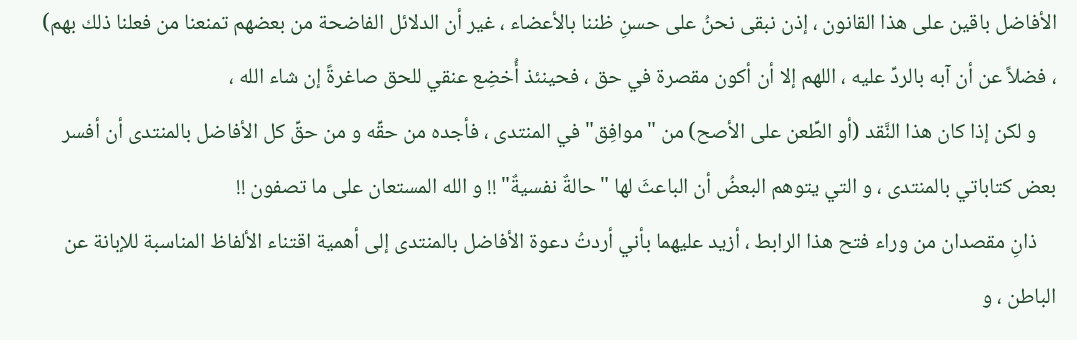الأفاضل باقين على هذا القانون ، إذن نبقى نحنُ على حسنِ ظننا بالأعضاء ، غير أن الدلائل الفاضحة من بعضهم تمنعنا من فعلنا ذلك بهم) ، فضلاً عن أن آبه بالردِّ عليه ، اللهم إلا أن أكون مقصرة في حق ، فحينئذ أُخضِع عنقي للحق صاغرةً إن شاء الله ،
    و لكن إذا كان هذا النَّقد (أو الطِّعن على الأصح) من "موافِق" في المنتدى ، فأجده من حقِّه و من حقِّ كل الأفاضل بالمنتدى أن أفسر بعض كتاباتي بالمنتدى ، و التي يتوهم البعضُ أن الباعثَ لها "حالةٌ نفسيةٌ" !! و الله المستعان على ما تصفون !!
    ذانِ مقصدان من وراء فتح هذا الرابط ، أزيد عليهما بأني أردتُ دعوة الأفاضل بالمنتدى إلى أهمية اقتناء الألفاظ المناسبة للإبانة عن الباطن ، و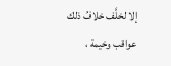إلا لخلَّف خلافُ ذلك عواقب وخيمة ،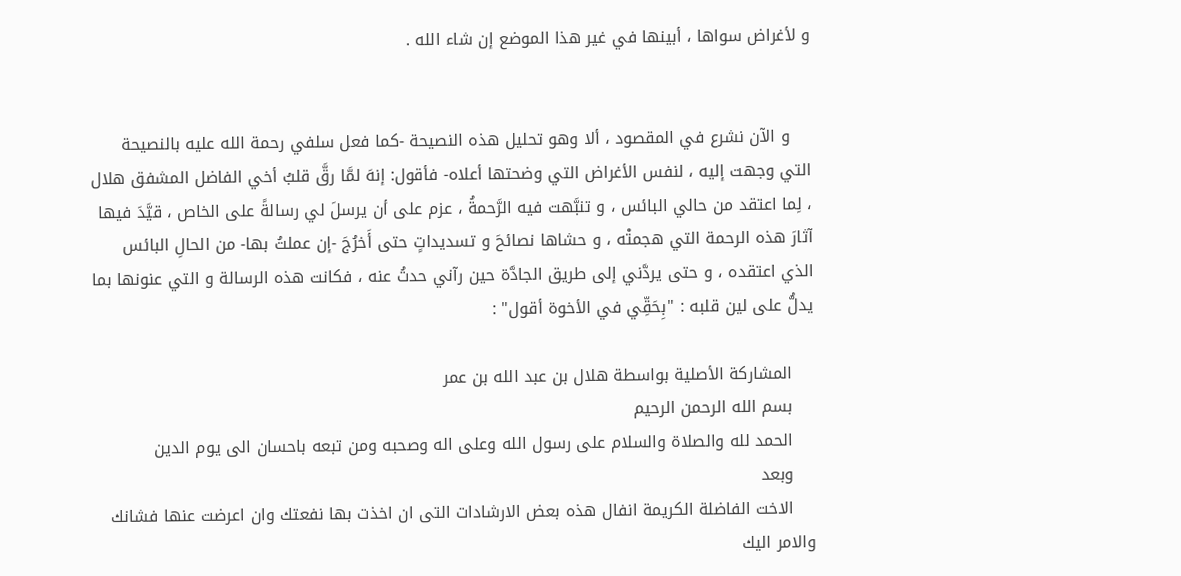و لأغراض سواها ، أبينها في غير هذا الموضع إن شاء الله .


    و الآن نشرع في المقصود ، ألا وهو تحليل هذه النصيحة -كما فعل سلفي رحمة الله عليه بالنصيحة التي وجهت إليه ، لنفس الأغراض التي وضحتها أعلاه- فأقول: إنهَ لمَّا رقَّ قلبُ أخي الفاضل المشفق هلال ، لِما اعتقد من حالي البائس ، و تنبَّهت فيه الرَّحمةُ ، عزم على أن يرسلَ لي رسالةً على الخاص ، قيَّدَ فيها آثارَ هذه الرحمة التي هجمتْه ، و حشاها نصائحَ و تسديداتٍ حتى أَخرُجَ -إن عملتُ بها- من الحالِ البائس الذي اعتقده ، و حتى يردَّني إلى طريق الجادَّة حين رآني حدتُ عنه ، فكانت هذه الرسالة و التي عنونها بما يدلُّ على لين قلبه : "بِحَقِّي في الأخوة أقول" :

    المشاركة الأصلية بواسطة هلال بن عبد الله بن عمر
    بسم الله الرحمن الرحيم
    الحمد لله والصلاة والسلام على رسول الله وعلى اله وصحبه ومن تبعه باحسان الى يوم الدين
    وبعد
    الاخت الفاضلة الكريمة انفال هذه بعض الارشادات التى ان اخذت بها نفعتك وان اعرضت عنها فشانك والامر اليك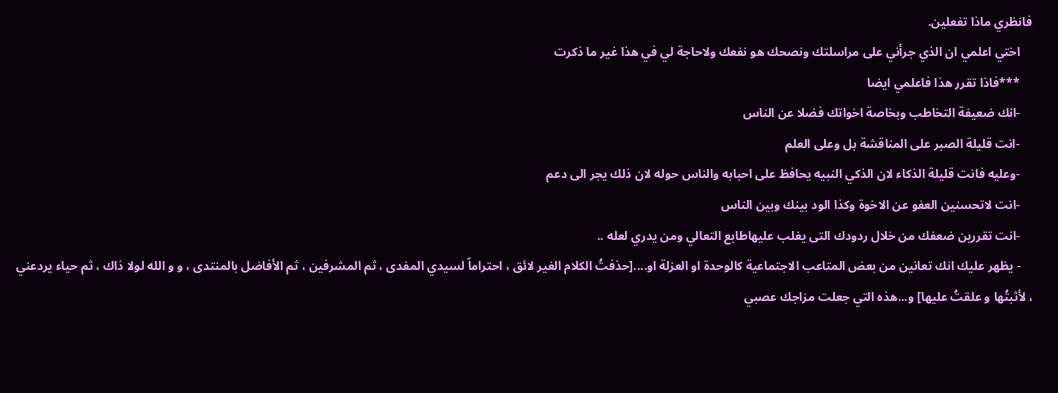فانظري ماذا تفعلين.
    اختي اعلمي ان الذي جرأني على مراسلتك ونصحك هو نفعك ولاحاجة لي في هذا غير ما ذكرت
    ***فاذا تقرر هذا فاعلمي ايضا
    -انك ضعيفة التخاطب وبخاصة اخواتك فضلا عن الناس
    -انت قليلة الصبر على المناقشة بل وعلى العلم
    -وعليه فانت قليلة الذكاء لان الذكي النبيه يحافظ على احبابه والناس حوله لان ذلك يجر الى دعم
    -انت لاتحسنين العفو عن الاخوة وكذا الود بينك وبين الناس
    -انت تقررين ضعفك من خلال ردودك التى يغلب عليهاطابع التعالي ومن يدري لعله ..
    - يظهر عليك انك تعانين من بعض المتاعب الاجتماعية كالوحدة او العزلة او....[حذفتُ الكلام الغير لائق ، احتراماً لسيدي المفدى ، ثم المشرفين ، ثم الأفاضل بالمنتدى ، و و الله لولا ذاك ، ثم حياء يردعني ، لأثبتُها و علقتُ عليها] و...هذه التي جعلت مزاجك عصبي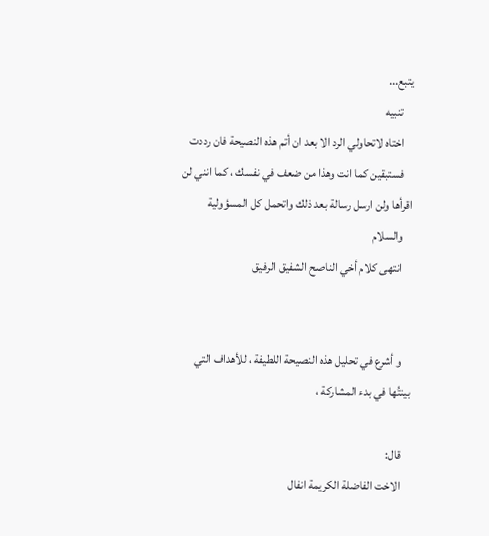يتبع...
    تنبيه
    اختاه لاتحاولي الرد الا بعد ان أتم هذه النصيحة فان رددت
    فستبقين كما انت وهذا من ضعف في نفسك ، كما انني لن اقرأها ولن ارسل رسالة بعد ذلك واتحمل كل المسؤولية
    والسلام
    انتهى كلام أخي الناصح الشفيق الرفيق


    و أشرع في تحليل هذه النصيحة اللطيفة ، للأهداف التي بينتُها في بدء المشاركة ،

    قال:
    الاخت الفاضلة الكريمة انفال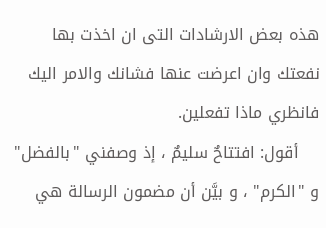هذه بعض الارشادات التى ان اخذت بها نفعتك وان اعرضت عنها فشانك والامر اليك فانظري ماذا تفعلين.
    أقول: افتتاحٌ سليمٌ ، إذ وصفني "بالفضل" و "الكرم" ، و بيَّن أن مضمون الرسالة هي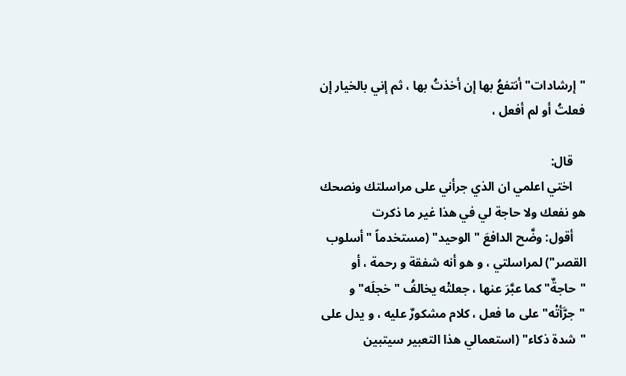"إرشادات" أنتفعُ بها إن أخذتُ بها ، ثم إني بالخيار إن فعلتُ أو لم أفعل ،

    قال:
    اختي اعلمي ان الذي جرأني على مراسلتك ونصحك هو نفعك ولا حاجة لي في هذا غير ما ذكرت
    أقول: وضَّح الدافعَ "الوحيد" (مستخدماً "أسلوب القصر") لمراسلتي ، و هو أنه شفقة و رحمة ، أو "حاجةٌ" كما عبَّرَ عنها ، جعلتْه يخالفُ "خجلَه" و "جرَّأتْه" على ما فعل ، كلام مشكورٌ عليه ، و يدل على "شدة ذكاء" (استعمالي هذا التعبير سيتبين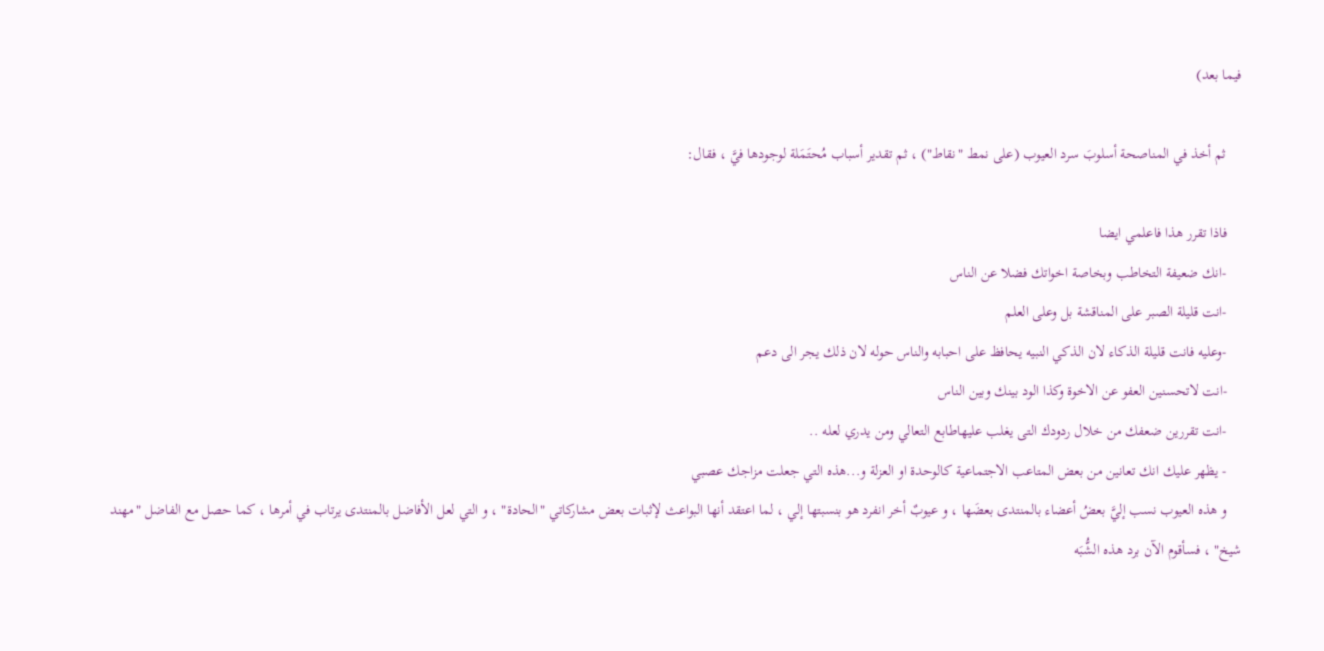فيما بعد)

    ثم أخذ في المناصحة أسلوبَ سرد العيوب (على نمط "نقاط") ، ثم تقدير أسباب مُحتَمَلة لوجودها فيَّ ، فقال:

    فاذا تقرر هذا فاعلمي ايضا
    -انك ضعيفة التخاطب وبخاصة اخواتك فضلا عن الناس
    -انت قليلة الصبر على المناقشة بل وعلى العلم
    -وعليه فانت قليلة الذكاء لان الذكي النبيه يحافظ على احبابه والناس حوله لان ذلك يجر الى دعم
    -انت لاتحسنين العفو عن الاخوة وكذا الود بينك وبين الناس
    -انت تقررين ضعفك من خلال ردودك التى يغلب عليهاطابع التعالي ومن يدري لعله ..
    - يظهر عليك انك تعانين من بعض المتاعب الاجتماعية كالوحدة او العزلة و...هذه التي جعلت مزاجك عصبي
    و هذه العيوب نسب إليَّ بعضُ أعضاء بالمنتدى بعضَها ، و عيوبٌ أخر انفرد هو بنسبتها إلي ، لما اعتقد أنها البواعث لإثبات بعض مشاركاتي "الحادة" ، و التي لعل الأفاضل بالمنتدى يرتاب في أمرها ، كما حصل مع الفاضل "مهند شيخ" ، فسأقوم الآن برد هذه الشُّبَه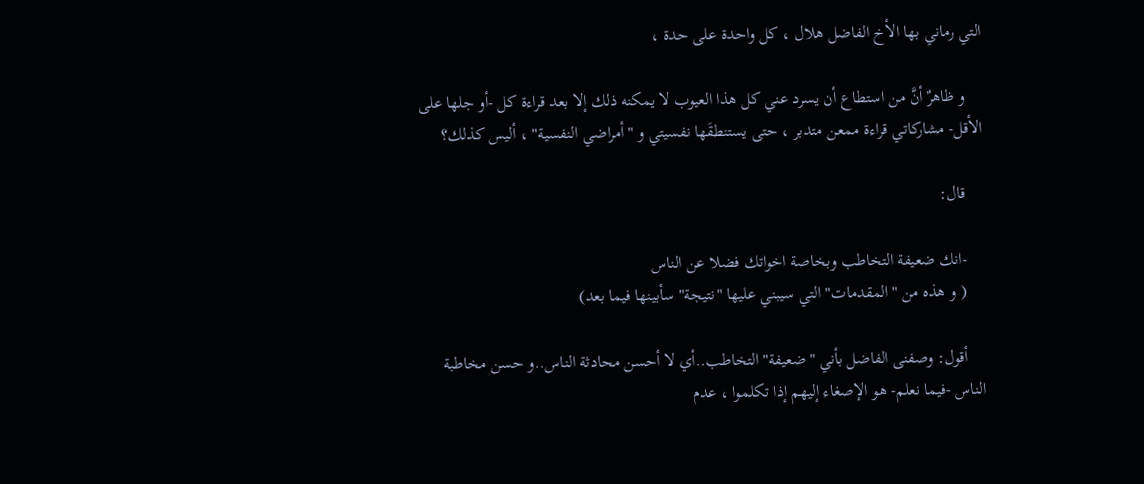التي رماني بها الأخ الفاضل هلال ، كل واحدة على حدة ،

    و ظاهرٌ أنَّ من استطاع أن يسرد عني كل هذا العيوب لا يمكنه ذلك إلا بعد قراءة كل -أو جلها على الأقل- مشاركاتي قراءة ممعن متدبر ، حتى يستنطقَها نفسيتي و "أمراضي النفسية" ، أليس كذلك؟

    قال:

    -انك ضعيفة التخاطب وبخاصة اخواتك فضلا عن الناس
    ( و هذه من "المقدمات" التي سيبني عليها "نتيجة" سأبينها فيما بعد)

    أقول: وصفنى الفاضل بأني "ضعيفة" التخاطب..أي لا أحسن محادثة الناس..و حسن مخاطبة الناس -فيما نعلم- هو الإصغاء إليهم إذا تكلموا ، عدم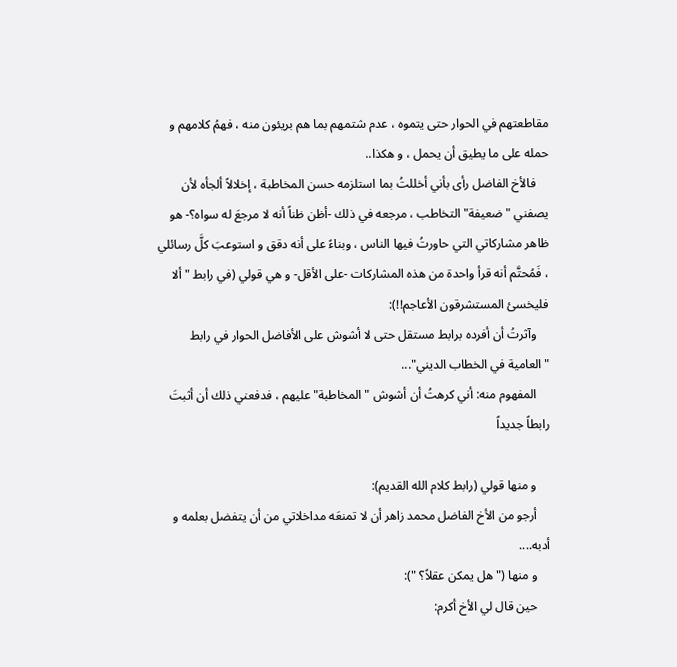مقاطعتهم في الحوار حتى يتموه ، عدم شتمهم بما هم بريئون منه ، فهمُ كلامهم و حمله على ما يطيق أن يحمل ، و هكذا..
    فالأخ الفاضل رأى بأني أخللتُ بما استلزمه حسن المخاطبة ، إخلالاً ألجأه لأن يصفني "ضعيفة" التخاطب ، مرجعه في ذلك -أظن ظناً أنه لا مرجعَ له سواه؟- هو ظاهر مشاركاتي التي حاورتُ فيها الناس ، وبناءً على أنه دقق و استوعبَ كلَّ رسائلي ، فَمُحتَّم أنه قرأ واحدة من هذه المشاركات -على الأقل- و هي قولي (في رابط "ألا فليخسئ المستشرقون الأعاجم!!):
    وآثرتُ أن أفرده برابط مستقل حتى لا أشوش على الأفاضل الحوار في رابط "العامية في الخطاب الديني"...
    المفهوم منه: أني كرهتُ أن أشوش "المخاطبة" عليهم ، فدفعني ذلك أن أثبتَ رابطاً جديداً

    و منها قولي (رابط كلام الله القديم):
    أرجو من الأخ الفاضل محمد زاهر أن لا تمنعَه مداخلاتي من أن يتفضل بعلمه و أدبه....
    و منها (" هل يمكن عقلاً؟ "):
    حين قال لي الأخ أكرم: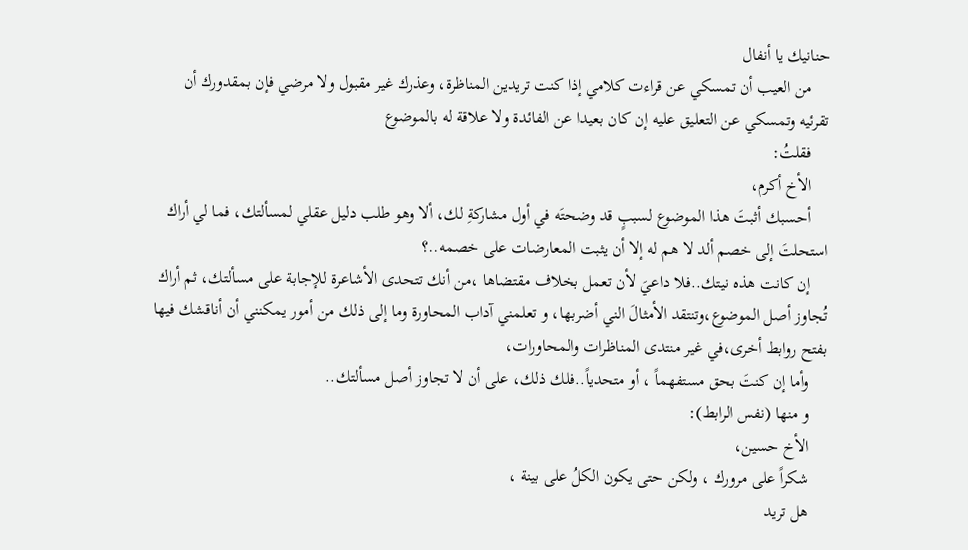حنانيك يا أنفال
    من العيب أن تمسكي عن قراءت كلامي إذا كنت تريدين المناظرة، وعذرك غير مقبول ولا مرضي فإن بمقدورك أن تقرئيه وتمسكي عن التعليق عليه إن كان بعيدا عن الفائدة ولا علاقة له بالموضوع
    فقلتُ:
    الأخ أكرم،
    أحسبك أثبتَ هذا الموضوع لسببٍ قد وضحتَه في أول مشاركةِ لك، ألا وهو طلب دليل عقلي لمسألتك، فما لي أراك استحلتَ إلى خصم ألد لا هم له إلا أن يثبت المعارضات على خصمه..؟
    إن كانت هذه نيتك..فلا داعيَ لأن تعمل بخلاف مقتضاها ،من أنك تتحدى الأشاعرة للإجابة على مسألتك، ثم أراك تُجاوز أصل الموضوع،وتنتقد الأمثالَ الني أضربها، و تعلمني آداب المحاورة وما إلى ذلك من أمور يمكنني أن أناقشك فيها بفتح روابط أخرى،في غير منتدى المناظرات والمحاورات،
    وأما إن كنتَ بحق مستفهماً ، أو متحدياً..فلك ذلك، على أن لا تجاوز أصل مسألتك..
    و منها (نفس الرابط):
    الأخ حسين،
    شكراً على مرورك ، ولكن حتى يكون الكلُ على بينة ،
    هل تريد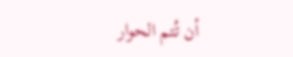أن تُتم الحوار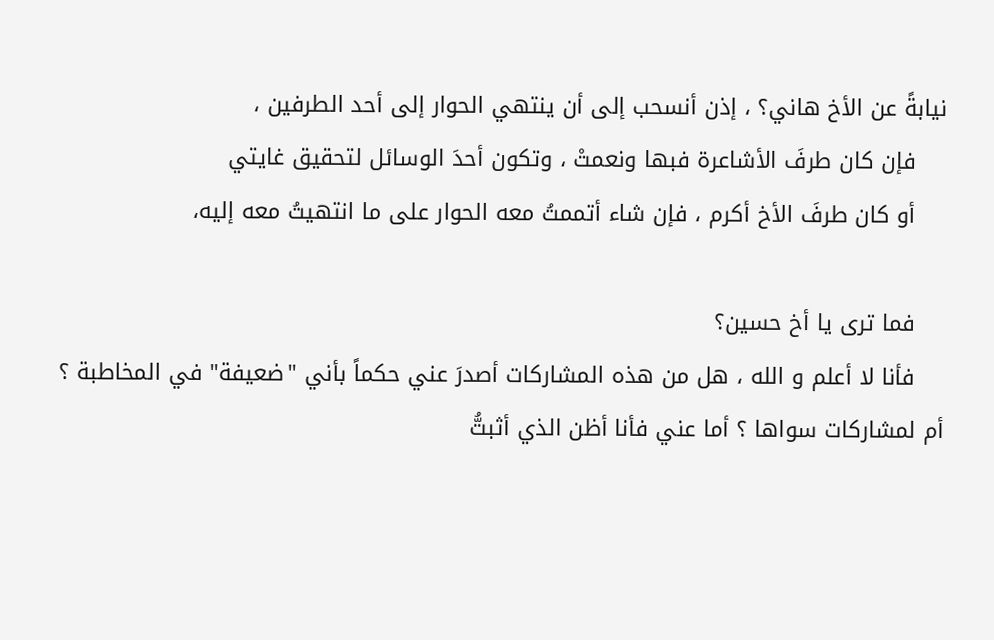نيابةً عن الأخ هاني؟ ، إذن أنسحب إلى أن ينتهي الحوار إلى أحد الطرفين ،
    فإن كان طرفَ الأشاعرة فبها ونعمتْ ، وتكون أحدَ الوسائل لتحقيق غايتي
    أو كان طرفَ الأخ أكرم ، فإن شاء أتممتُ معه الحوار على ما انتهيتُ معه إليه،

    فما ترى يا أخ حسين؟
    فأنا لا أعلم و الله ، هل من هذه المشاركات أصدرَ عني حكماً بأني "ضعيفة" في المخاطبة ؟ أم لمشاركات سواها ؟ أما عني فأنا أظن الذي أثبتُّ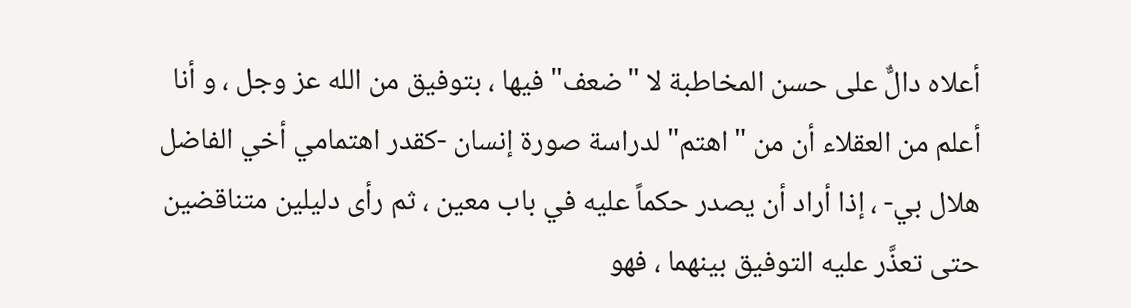أعلاه دالٌّ على حسن المخاطبة لا "ضعف" فيها ، بتوفيق من الله عز وجل ، و أنا أعلم من العقلاء أن من "اهتم" لدراسة صورة إنسان -كقدر اهتمامي أخي الفاضل هلال بي- ، إذا أراد أن يصدر حكماً عليه في باب معين ، ثم رأى دليلين متناقضين حتى تعذَّر عليه التوفيق بينهما ، فهو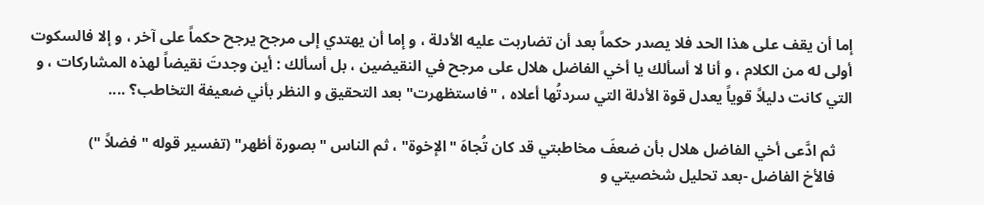إما أن يقف على هذا الحد فلا يصدر حكماً بعد أن تضاربت عليه الأدلة ، و إما أن يهتدي إلى مرجح يرجح حكماً على آخر ، و إلا فالسكوت أولى له من الكلام ، و أنا لا أسألك يا أخي الفاضل هلال على مرجح في النقيضين ، بل أسألك : أين وجدتَ نقيضاً لهذه المشاركات ، و التي كانت دليلاً قوياً يعدل قوة الأدلة التي سردتُها أعلاه ، "فاستظهرت" بعد التحقيق و النظر بأني ضعيفة التخاطب؟ ....

    ثم ادَّعى أخي الفاضل هلال بأن ضعفَ مخاطبتي قد كان تُجاهَ "الإخوة" ، ثم الناس "بصورة أظهر" (تفسير قوله " فضلاً ")
    فالأخ الفاضل -بعد تحليل شخصيتي و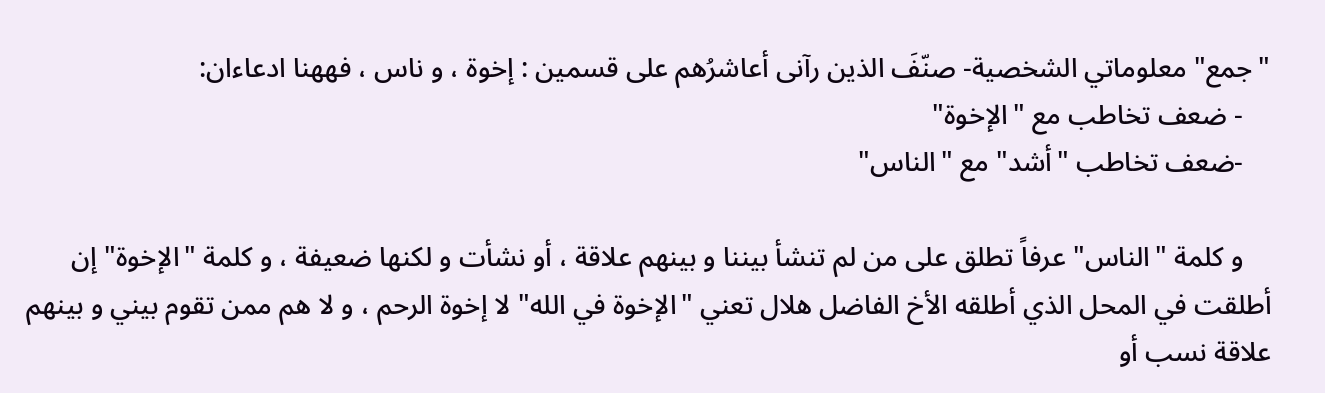"جمع" معلوماتي الشخصية- صنّفَ الذين رآنى أعاشرُهم على قسمين : إخوة ، و ناس ، فههنا ادعاءان:
    - ضعف تخاطب مع "الإخوة"
    -ضعف تخاطب "أشد" مع "الناس"

    و كلمة "الناس" عرفاً تطلق على من لم تنشأ بيننا و بينهم علاقة ، أو نشأت و لكنها ضعيفة ، و كلمة "الإخوة" إن أطلقت في المحل الذي أطلقه الأخ الفاضل هلال تعني "الإخوة في الله" لا إخوة الرحم ، و لا هم ممن تقوم بيني و بينهم علاقة نسب أو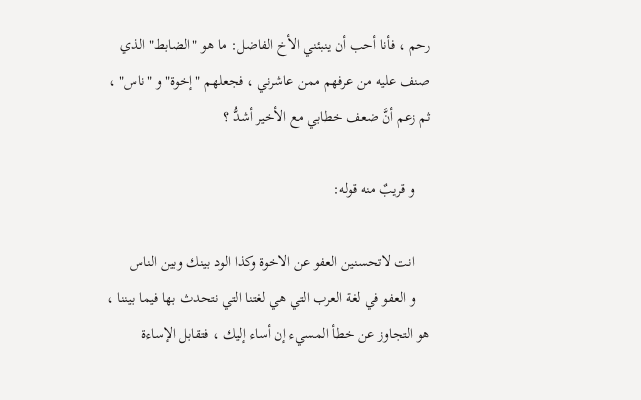رحم ، فأنا أحب أن ينبئني الأخ الفاضل: ما هو "الضابط" الذي صنف عليه من عرفهم ممن عاشرني ، فجعلهم "إخوة" و "ناس" ، ثم زعم أنَّ ضعف خطابي مع الأخير أشدُّ ؟

    و قريبٌ منه قوله:

    انت لاتحسنين العفو عن الاخوة وكذا الود بينك وبين الناس
    و العفو في لغة العرب التي هي لغتنا التي نتحدث بها فيما بيننا ، هو التجاوز عن خطأ المسيء إن أساء إليك ، فتقابل الإساءة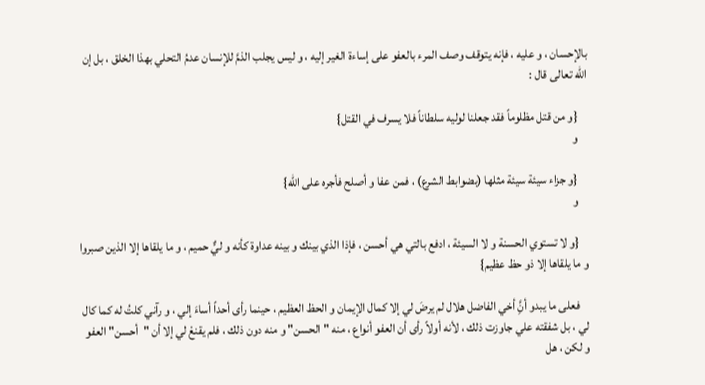بالإحسان ، و عليه ، فإنه يتوقف وصف المرء بالعفو على إساءة الغير إليه ، و ليس يجلب الذمَّ للإنسان عدمُ التحلي بهذا الخلق ، بل إن الله تعالى قال :

    {و من قتل مظلوماً فقد جعلنا لوليه سلطاناً فلا يسرف في القتل}
    و

    {و جزاء سيئة سيئة مثلها (بضوابط الشرع) ، فمن عفا و أصلح فأجره على الله}
    و

    {و لا تستوي الحسنة و لا السيئة ، ادفع بالتي هي أحسن ، فإذا الذي بينك و بينه عداوة كأنه و ليٌّ حميم ، و ما يلقاها إلا الذين صبروا و ما يلقاها إلا ذو حظ عظيم}

    فعلى ما يبدو أنَِّ أخي الفاضل هلال لم يرضَ لي إلا كمال الإيمان و الحظ العظيم ، حينما رأى أحداً أساءَ إلي ، و رآني كلتُ له كما كال لي ، بل شفقته علي جاوزت ذلك ، لأنه أولاً رأى أن العفو أنواع ، منه "الحسن" و منه دون ذلك ، فلم يقنعْ لي إلا أن "أحسن" العفو و لكن ، هل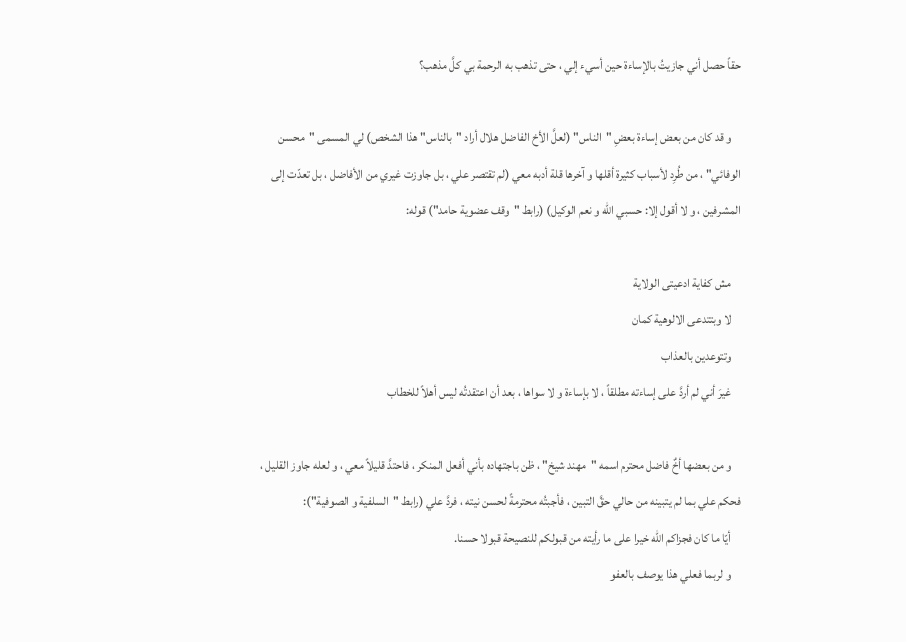حقاً حصل أني جازيتُ بالإساءة حين أسيء إلي ، حتى تذهب به الرحمة بي كلَّ مذهب؟

    و قد كان من بعض إساءة بعضِ "الناس" (لعلَّ الأخ الفاضل هلال أراد "بالناس" هذا الشخص) لي المسمى "محسن الوفائي" ، من طُرِد لأسباب كثيرة أقلها و آخرها قلة أدبه معي (لم تقتصر علي ، بل جاوزت غيري من الأفاضل ، بل تعدّت إلى المشرفين ، و لا أقول إلا: حسبي الله و نعم الوكيل) (رابط "وقف عضوية حامد") قوله:

    مش كفاية ادعيتى الولاية
    لا وبتتدعى الالوهية كمان
    وتتوعدين بالعذاب
    غيرَ أني لم أردَّ على إساءته مطلقاً ، لا بإساءة و لا سواها ، بعد أن اعتقدتُه ليس أهلاً للخطاب

    و من بعضها أخٌ فاضل محترم اسمه "مهند شيخ" ، ظن باجتهاده بأني أفعل المنكر ، فاحتدَّ قليلاً معي ، و لعله جاوز القليل ، فحكم علي بما لم يتبينه من حالي حقَّ التبين ، فأجبتُه محترمةً لحسن نيته ، فردَّ علي (رابط "السلفية و الصوفية"):
    أيّا ما كان فجزاكم الله خيرا على ما رأيته من قبولكم للنصيحة قبولا حسنا.
    و لربما فعلي هذا يوصف بالعفو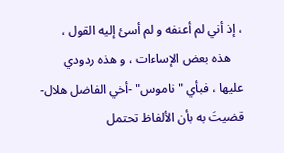، إذ أني لم أعنفه و لم أسئ إليه القول ،
    هذه بعض الإساءات ، و هذه ردودي عليها ، فبأي "ناموس" -أخي الفاضل هلال- قضيتَ به بأن الألفاظ تحتمل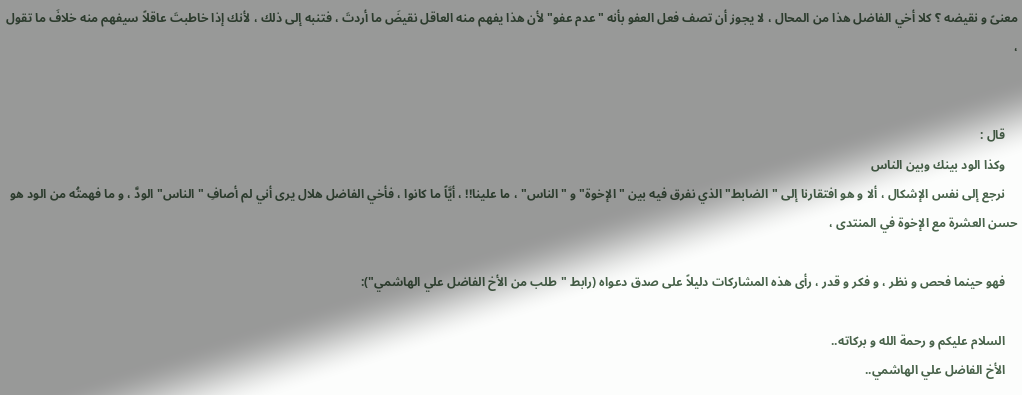معنىً و نقيضه ؟ كلا أخي الفاضل هذا من المحال ، لا يجوز أن تصف فعل العفو بأنه "عدم عفو" لأن هذا يفهم منه العاقل نقيضَ ما أردتَ ، فتنبه إلى ذلك ، لأنك إذا خاطبتَ عاقلاً سيفهم منه خلافَ ما تقول ،


    قال :
    وكذا الود بينك وبين الناس
    نرجع إلى نفس الإشكال ، ألا و هو افتقارنا إلى "الضابط" الذي نفرق فيه بين "الإخوة" و "الناس" ، ما علينا!! ، أيَّاً ما كانوا ، فأخي الفاضل هلال يرى أني لم أصافِ "الناس" الودَّ ، و ما فهمتُه من الود هو حسن العشرة مع الإخوة في المنتدى ،

    فهو حينما فحص و نظر ، و فكر و قدر ، رأى هذه المشاركات دليلاً على صدق دعواه (رابط "طلب من الأخ الفاضل علي الهاشمي"):

    السلام عليكم و رحمة الله و بركاته..
    الأخ الفاضل علي الهاشمي..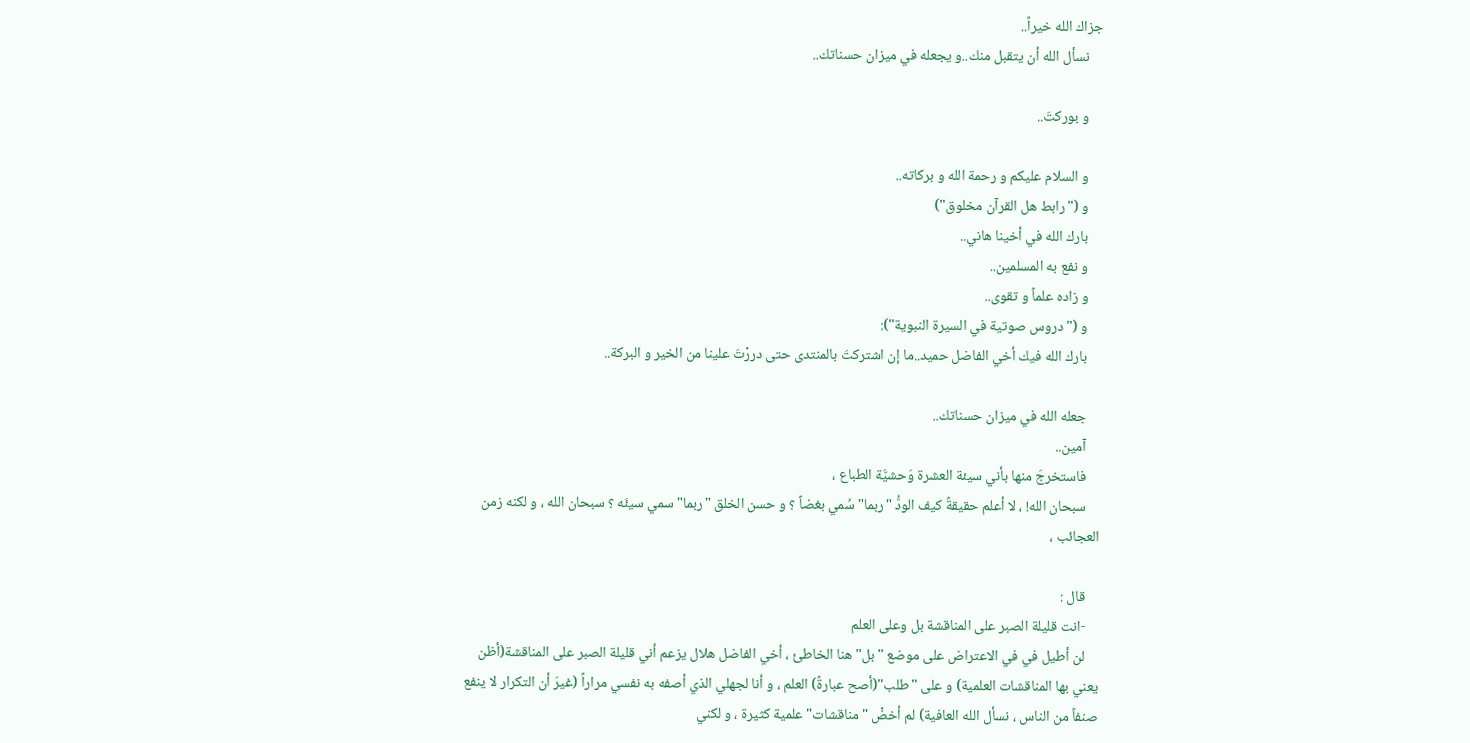جزاك الله خيراً..
    نسأل الله أن يتقبل منك..و يجعله في ميزان حسناتك..

    و بوركتَ..

    و السلام عليكم و رحمة الله و بركاته..
    و ("رابط هل القرآن مخلوق")
    بارك الله في أخينا هاني..
    و نفع به المسلمين..
    و زاده علماً و تقوى..
    و ("دروس صوتية في السيرة النبوية"):
    بارك الله فيك أخي الفاضل حميد..ما إن اشتركتَ بالمنتدى حتى دررْتَ علينا من الخير و البركة..

    جعله الله في ميزان حسناتك..
    آمين..
    فاستخرجَ منها بأني سيئة العشرة وَحشيَّة الطباع ،
    سبحان الله! ، لا أعلم حقيقةً كيف الودُّ "ربما" سُمي بغضاً ؟ و حسن الخلق "ربما" سمي سيئَه ؟ سبحان الله ، و لكنه زمن العجائب ،

    قال :
    -انت قليلة الصبر على المناقشة بل وعلى العلم
    لن أطيل في في الاعتراض على موضع "بل" هنا الخاطئ ، أخي الفاضل هلال يزعم أني قليلة الصبر على المناقشة(أظن يعني بها المناقشات العلمية) و على "طلب"(أصح عبارةً) العلم ، و أنا لجهلي الذي أصفه به نفسي مراراً (غيرَ أن التكرار لا ينفع صنفاً من الناس ، نسأل الله العافية) لم أخضْ "مناقشات" علمية كثيرة ، و لكني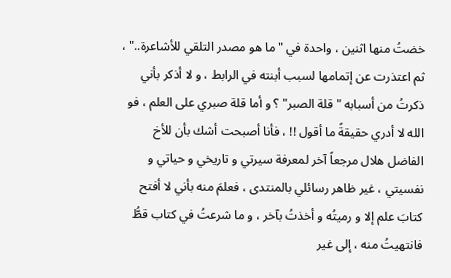خضتُ منها اثنين ، واحدة في "ما هو مصدر التلقي للأشاعرة.." ، ثم اعتذرت عن إتمامها لسبب أبنته في الرابط ، و لا أذكر بأني ذكرتُ من أسبابه "قلة الصبر" ؟ و أما قلة صبري على العلم ، فو الله لا أدري حقيقةً ما أقول !! ، فأنا أصبحت أشك بأن للأخ الفاضل هلال مرجعاً آخر لمعرفة سيرتي و تاريخي و حياتي و نفسيتي ، غير ظاهر رسائلي بالمنتدى ، فعلمَ منه بأني لا أفتح كتابَ علم إلا و رميتُه و أخذتُ بآخر ، و ما شرعتُ في كتاب قطُّ فانتهيتُ منه ، إلى غير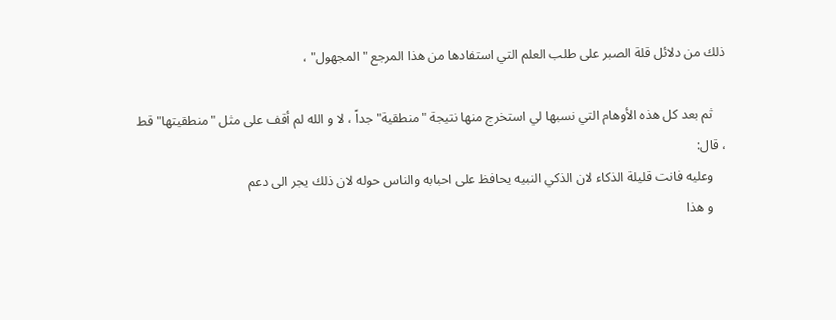ذلك من دلائل قلة الصبر على طلب العلم التي استفادها من هذا المرجع "المجهول" ،

    ثم بعد كل هذه الأوهام التي نسبها لي استخرج منها نتيجة "منطقية" جداً ، لا و الله لم أقف على مثل "منطقيتها" قط ، قال:
    وعليه فانت قليلة الذكاء لان الذكي النبيه يحافظ على احبابه والناس حوله لان ذلك يجر الى دعم
    و هذا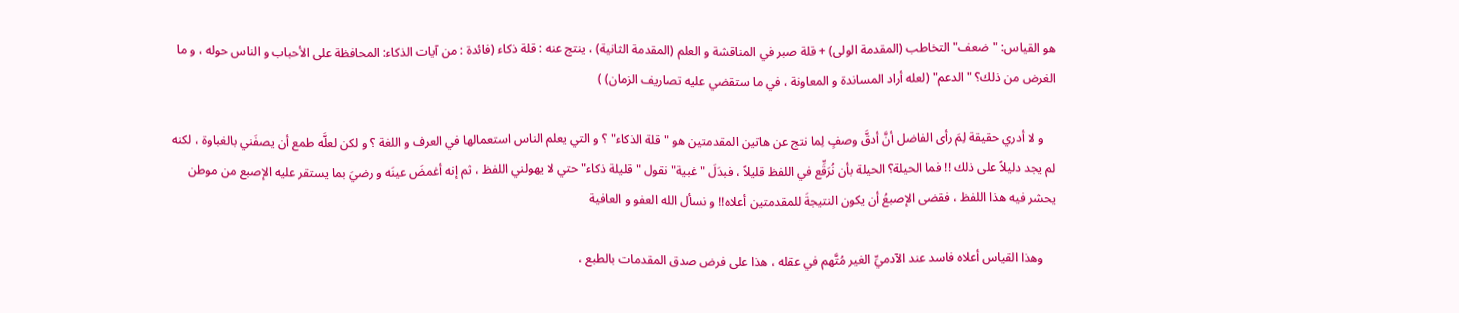هو القياس: "ضعف" التخاطب (المقدمة الولى) + قلة صبر في المناقشة و العلم (المقدمة الثانية) ، ينتج عنه : قلة ذكاء (فائدة : من آيات الذكاء: المحافظة على الأحباب و الناس حوله ، و ما الغرض من ذلك؟ "الدعم" (لعله أراد المساندة و المعاونة ، في ما ستقضي عليه تصاريف الزمان) )

    و لا أدري حقيقة لِمَ رأى الفاضل أنَّ أدقَّ وصفٍ لِما نتج عن هاتين المقدمتين هو "قلة الذكاء" ؟ و التي يعلم الناس استعمالها في العرف و اللغة ؟ و لكن لعلَّه طمع أن يصفَني بالغباوة ، لكنه لم يجد دليلاً على ذلك !! فما الحيلة؟ الحيلة بأن نُرَقِّع في اللفظ قليلاً ، فبدَلَ "غبية" نقول "قليلة ذكاء" حتي لا يهولني اللفظ ، ثم إنه أغمضَ عينَه و رضيَ بما يستقر عليه الإصبع من موطن يحشر فيه هذا اللفظ ، فقضى الإصبعُ أن يكون النتيجةَ للمقدمتين أعلاه!! و نسأل الله العفو و العافية

    وهذا القياس أعلاه فاسد عند الآدميِّ الغير مُتَّهم في عقله ، هذا على فرض صدق المقدمات بالطبع ،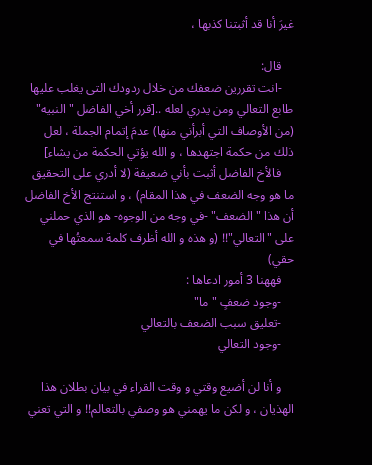غيرَ أنا قد أثبتنا كذبها ،

    قال:
    -انت تقررين ضعفك من خلال ردودك التى يغلب عليها طابع التعالي ومن يدري لعله ..[قرر أخي الفاضل "النبيه" (من الأوصاف التي أبرأني منها) عدمَ إتمام الجملة ، لعل ذلك من حكمة اجتهدها ، و الله يؤتي الحكمة من يشاء]
    فالأخ الفاضل أثبت بأني ضعيفة (لا أدري على التحقيق ما هو وجه الضعف في هذا المقام) ، و استنتج الأخ الفاضل أن هذا "الضعف" -في وجه من الوجوه- هو الذي حملني على "التعالي"!! (و هذه و الله أظرف كلمة سمعتُها في حقي)
    فههنا 3 أمور ادعاها :
    -وجود ضعفٍ "ما"
    -تعليق سبب الضعف بالتعالي
    -وجود التعالي

    و أنا لن أضيع وقتي و وقت القراء في بيان بطلان هذا الهذيان ، و لكن ما يهمني هو وصفي بالتعالم!! و التي تعني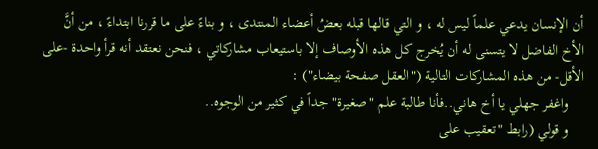أن الإنسان يدعي علماً ليس له ، و التي قالها قبله بعضُ أعضاء المنتدى ، و بناءً على ما قررنا ابتداءً ، من أنَّ الأخ الفاضل لا يتسنى له أن يُخرج كل هذه الأوصاف إلا باستيعاب مشاركاتي ، فنحن نعتقد أنه قرأ واحدة -على الأقل- من هذه المشاركات التالية ("العقل صفحة بيضاء") :
    واغفر جهلي يا أخ هاني..فأنا طالبة علم "صغيرة" جداً في كثير من الوجوه..
    و قولي (رابط "تعقيب على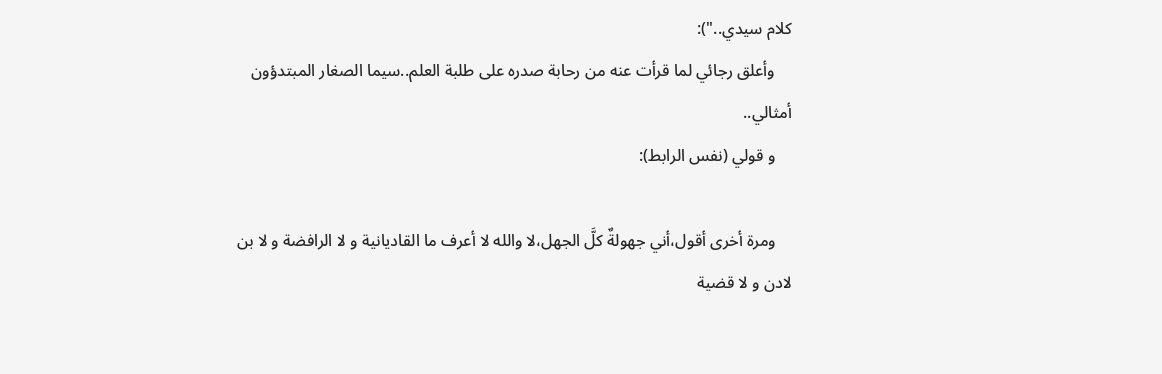كلام سيدي.."):
    وأعلق رجائي لما قرأت عنه من رحابة صدره على طلبة العلم..سيما الصغار المبتدؤون أمثالي..
    و قولي (نفس الرابط):

    ومرة أخرى أقول،أني جهولةٌ كلَّ الجهل،لا والله لا أعرف ما القاديانية و لا الرافضة و لا بن لادن و لا قضية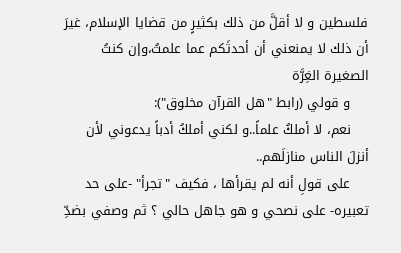فلسطين و لا أقلَّ من ذلك بكثيرٍ من قضايا الإسلام، غيرَ أن ذلك لا يمنعني أن أحدثَكم عما علمتُ،وإن كنتُ الصغيرة الغِرَّة
    و قولي (رابط "هل القرآن مخلوق"):
    نعم، لا أملكُ علماً..و لكني أملكُ أدباً يدعوني لأن أنزلَ الناس منازلَهم..
    على قولِ أنه لم يقرأها ، فكيف "تجرأ" -على حد تعبيره- على نصحي و هو جاهل حالي ؟ ثم وصفي بضدِّ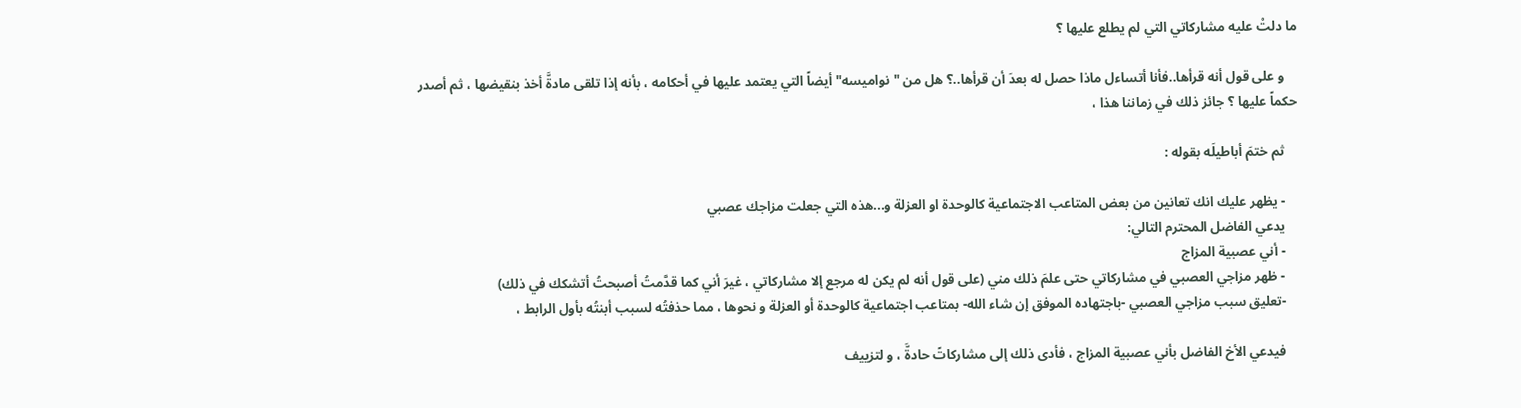ما دلتْ عليه مشاركاتي التي لم يطلع عليها ؟

    و على قول أنه قرأها..فأنا أتساءل ماذا حصل له بعدَ أن قرأها..؟ هل من "نواميسه" أيضاً التي يعتمد عليها في أحكامه ، بأنه إذا تلقى مادةَّ أخذ بنقيضها ، ثم أصدر حكماً عليها ؟ جائز ذلك في زماننا هذا ،

    ثم ختمَ أباطيلَه بقوله :

    - يظهر عليك انك تعانين من بعض المتاعب الاجتماعية كالوحدة او العزلة و...هذه التي جعلت مزاجك عصبي
    يدعي الفاضل المحترم التالي:
    - أني عصبية المزاج
    - ظهر مزاجي العصبي في مشاركاتي حتى علمَ ذلك مني (على قول أنه لم يكن له مرجع إلا مشاركاتي ، غيرَ أني كما قدَّمتُ أصبحتُ أتشكك في ذلك)
    -تعليق سبب مزاجي العصبي -باجتهاده الموفق إن شاء الله- بمتاعب اجتماعية كالوحدة أو العزلة و نحوها ، مما حذفتُه لسبب أبنتُه بأول الرابط ،

    فيدعي الأخ الفاضل بأني عصبية المزاج ، فأدى ذلك إلى مشاركاتً حادةَّ ، و لتزييف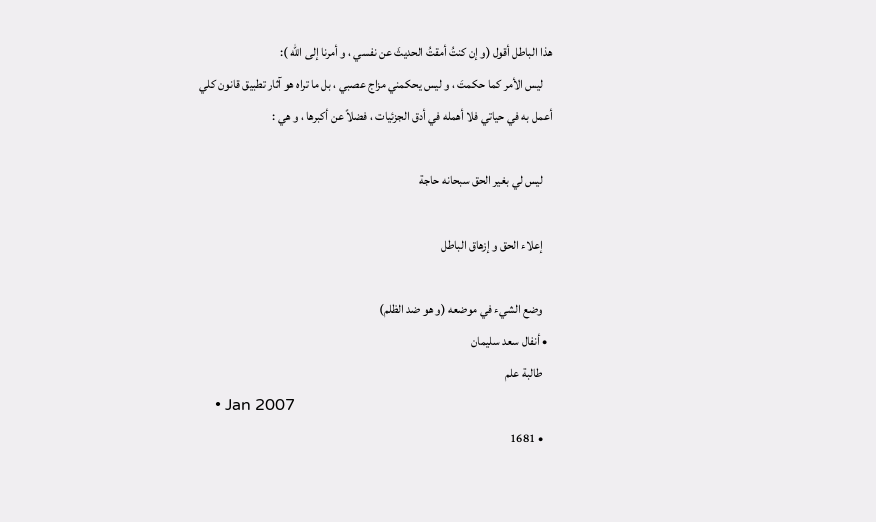هذا الباطل أقول (و إن كنتُ أمقتُ الحديثَ عن نفسي ، و أمرنا إلى الله ):
    ليس الأمر كما حكمتَ ، و ليس يحكمني مزاج عصبي ، بل ما تراه هو آثار تطبيق قانون كلي أعمل به في حياتي فلا أهمله في أدق الجزئيات ، فضلاً عن أكبرها ، و هي :

    ليس لي بغير الحق سبحانه حاجة

    إعلاء الحق و إزهاق الباطل

    وضع الشيء في موضعه (و هو ضد الظلم)
  • أنفال سعد سليمان
    طالبة علم
    • Jan 2007
    • 1681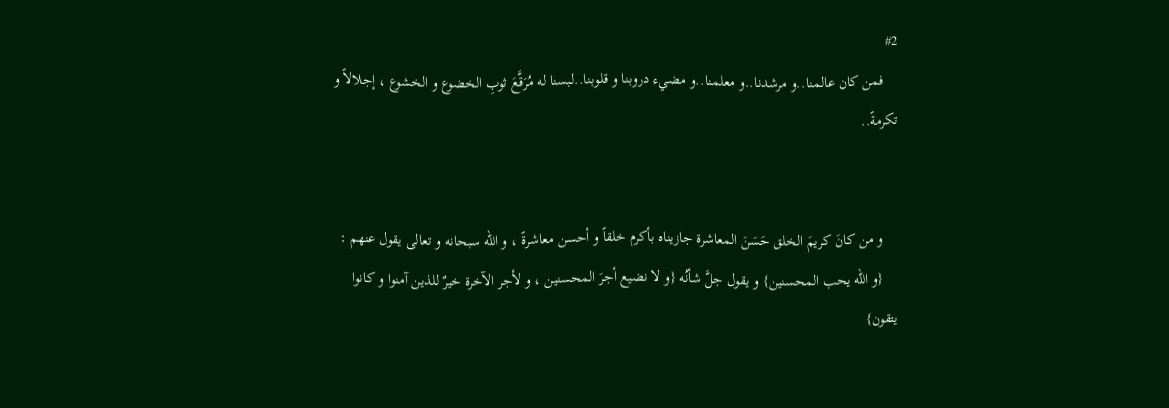#2
    فمن كان عالمنا..و مرشدنا..و معلمنا..و مضيء دروبنا و قلوبنا..لبسنا له مُرَقَّعَ ثوبِ الخضوع و الخشوع ، إجلالاً و تكرمةً..


    و من كانَ كريمَ الخلق حَسَنَ المعاشرة جازيناه بأكرم خلقاً و أحسن معاشرةً ، و الله سبحانه و تعالى يقول عنهم :
    {و الله يحب المحسنين} و يقول جلَّ شأنُه {و لا نضيع أجرَ المحسنين ، و لأجر الآخرة خيرٌ للذين آمنوا و كانوا يتقون}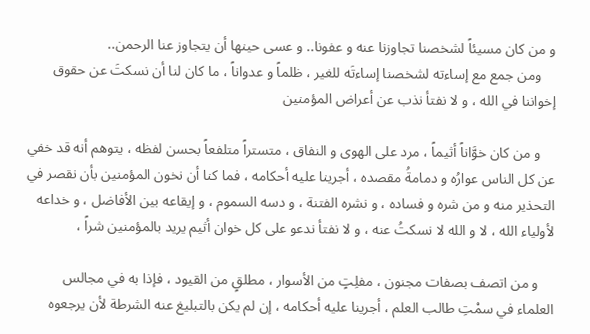و من كان مسيئاً لشخصنا تجاوزنا عنه و عفونا.. و عسى حينها أن يتجاوز عنا الرحمن..
    ومن جمع مع إساءته لشخصنا إساءتَه للغير ، ظلماً و عدواناً ، ما كان لنا أن نسكتَ عن حقوق إخواننا في الله ، و لا نفتأ نذب عن أعراض المؤمنين

    و من كان خوَّاناً أثيماً ، مرد على الهوى و النفاق ، متستراً متلفعاً بحسن لفظه ، يتوهم أنه قد خفي عن كل الناس عوارُه و دمامةُ مقصده ، أجرينا عليه أحكامه ، فما كنا أن نخون المؤمنين بأن نقصر في التحذير منه و من شره و فساده ، و نشره الفتنة ، و دسه السموم ، و إيقاعه بين الأفاضل ، و خداعه لأولياء الله ، لا و الله لا نسكتُ عنه ، و لا نفتأ ندعو على كل خوان أثيم يريد بالمؤمنين شراً ،

    و من اتصف بصفات مجنون ، مفلِتٍ من الأسوار ، مطلقٍ من القيود ، فإذا به في مجالس العلماء في سمْتِ طالب العلم ، أجرينا عليه أحكامه ، إن لم يكن بالتبليغ عنه الشرطة لأن يرجعوه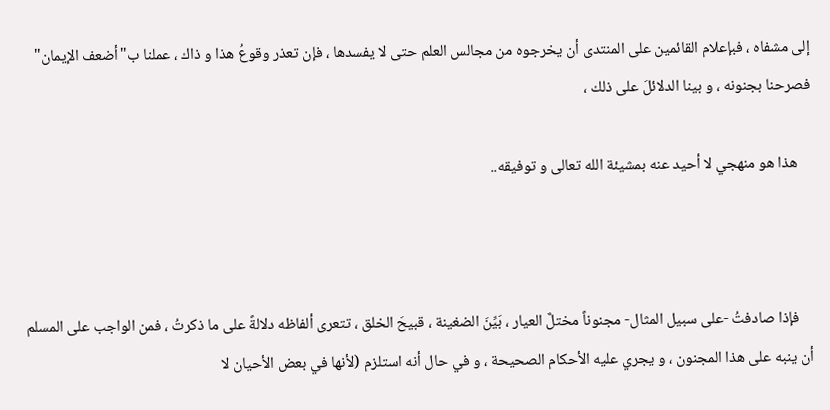إلى مشفاه ، فبإعلام القائمين على المنتدى أن يخرجوه من مجالس العلم حتى لا يفسدها ، فإن تعذر وقوعُ هذا و ذاك ، عملنا ب"أضعف الإيمان" فصرحنا بجنونه ، و بينا الدلائلَ على ذلك ،

    هذا هو منهجي لا أحيد عنه بمشيئة الله تعالى و توفيقه..



    فإذا صادفتُ -على سبيل المثال- مجنوناً مختلَّ العيار ، بَيِّنَ الضغينة ، قبيحَ الخلق ، تتعرى ألفاظه دلالةً على ما ذكرتُ ، فمن الواجب على المسلم أن ينبه على هذا المجنون ، و يجري عليه الأحكام الصحيحة ، و في حال أنه استلزم (لأنها في بعض الأحيان لا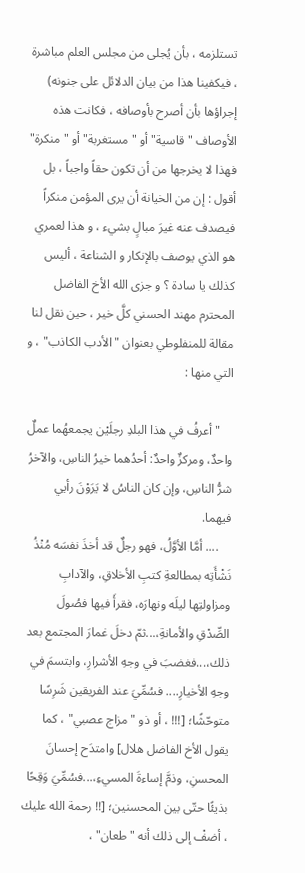تستلزمه ، بأن يُجلى من مجلس العلم مباشرة ، فيكفينا هذا من بيان الدلائل على جنونه) إجراؤها بأن أصرح بأوصافه ، فكانت هذه الأوصاف "قاسية" أو "مستغربة" أو "منكرة" فهذا لا يخرجها من أن تكون حقاً واجباً ، بل أقول : إن من الخيانة أن يرى المؤمن منكراً فيصدف عنه غيرَ مبالٍ بشيء ، و هذا لعمري هو الذي يوصف بالإنكار و الشناعة ، أليس كذلك يا سادة ؟ و جزى الله الأخ الفاضل المحترم مهند الحسني كلَّ خير ، حين نقل لنا مقالة للمنفلوطي بعنوان "الأدب الكاذب" ، و التي منها :

    "أعرفُ في هذا البلدِ رجلَيْن يجمعهُما عملٌ واحدٌ، ومركزٌ واحدٌ: أحدُهما خيرُ الناسِ، والآخرُ شرُّ الناسِ، وإن كان الناسُ لا يَرَوْنَ رأيي فيهما.
    .... أمَّا الأوَّلُ، فهو رجلٌ قد أخذَ نفسَه مُنْذُ نَشْأَتِه بمطالعةِ كتبِ الأخلاقِ، والآدابِ ومزاولتِها ليلَه ونهارَه، فقرأَ فيها فصُولَ الصِّدْقِ والأمانةِ،...ثمّ دخلَ غمارَ المجتمع بعد ذلك،...فغضبَ في وجهِ الأشرارِ، وابتسمَ في وجهِ الأخيارِ.... فسُمِّيَ عند الفريقين شَرِسًا متوحّشًا؛ [!!! ، أو ذو "مزاج عصبي" ، كما يقول الأخ الفاضل هلال] وامتدَح إحسانَ المحسنِ، وذمَّ إساءةَ المسيءِ،...فسُمِّيَ وَقِحًا بذيئًا حتّى بين المحسنين؛ [!! رحمة الله عليك ، أضفْ إلى ذلك أنه "طعان" ،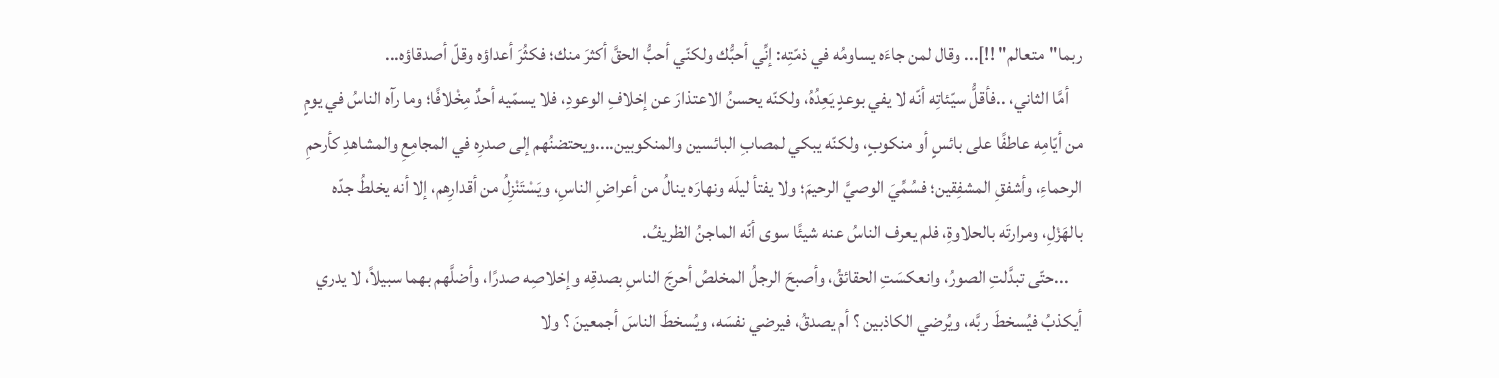ربما"متعالم" !!]... وقال لمن جاءَه يساومُه في ذمّتِه: إنِّي أحبُّك ولكنّي أحبُّ الحقَّ أكثرَ منك؛ فكثُرَ أعداؤه وقلّ أصدقاؤه...
    أمَّا الثاني، ..فأقلُّ سيّئاتِه أنّه لا يفي بوعدٍ يَعِدُهُ، ولكنّه يحسنُ الاعتذارَ عن إخلافِ الوعودِ، فلا يسمّيه أحدٌ مِخْلافًا؛ وما رآه الناسُ في يومٍ من أيّامِه عاطفًا على بائسٍ أو منكوبٍ، ولكنّه يبكي لمصابِ البائسين والمنكوبين....ويحتضنُهم إلى صدرِه في المجامِعِ والمشاهدِ كأرحمِ الرحماءِ، وأشفقِ المشفِقين؛ فسُمِّيَ الوصيَّ الرحيمَ؛ ولا يفتأ ليلَه ونهارَه ينالُ من أعراضِ الناسِ، ويَسْتَنْزِلُ من أقدارِهم، إلا أنه يخلطُ جدّه بالهَزْلِ، ومرارتَه بالحلاوةِ، فلم يعرف الناسُ عنه شيئًا سوى أنّه الماجنُ الظريفُ.
    ...حتّى تبدَّلتِ الصورُ، وانعكسَتِ الحقائقُ، وأصبحَ الرجلُ المخلصُ أحرجَ الناسِ بصدقِه وإخلاصِه صدرًا، وأضلَّهم بهما سبيلاً، لا يدري أيكذبُ فيُسخطَ ربَّه، ويُرضي الكاذبين ؟ أم يصدقُ، فيرضي نفسَه، ويُسخطَ الناسَ أجمعينَ ؟ ولا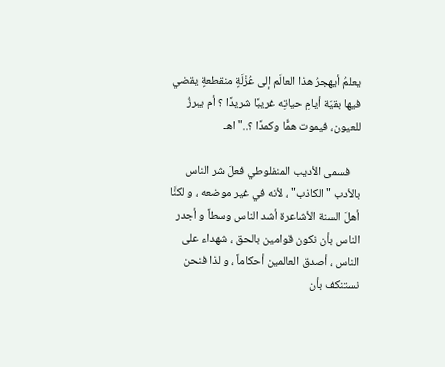يعلمُ أيهجرُ هذا العالَم إلى عُزْلَةٍ منقطعةٍ يقضي فيها بقيّة أيامِ حياتِه غريبًا شريدًا ؟ أم يبرزُ للعيون، فيموت همًّا وكمدًا ؟.." اهـ

    فسمى الأديب المنفلوطي فعلَ شر الناس بالأدب "الكاذب" ، لأنه في غير موضعه ، و لكنَّا أهلَ السنة الأشاعرة أشد الناس وسطاً و أجدر الناس بأن نكون قوامين بالحق ، شهداء على الناس ، أصدق العالمين أحكاماً ، و لذا فنحن نستنكف بأن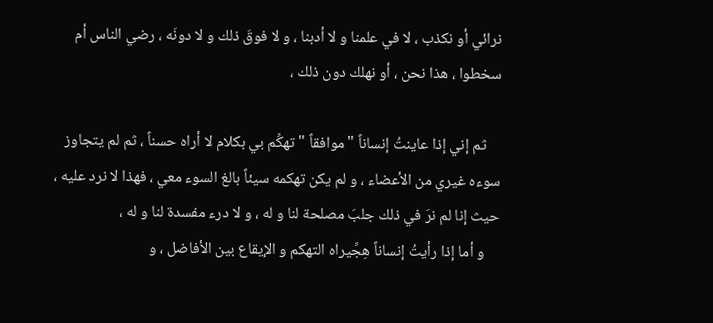نرائي أو نكذب ، لا في علمنا و لا أدبنا ، و لا فوقَ ذلك و لا دونَه ، رضي الناس أم سخطوا ، هذا نحن ، أو نهلك دون ذلك ،

    ثم إني إذا عاينتُ إنساناً "موافقاً " تهكِّم بي بكلام لا أراه حسناً ، ثم لم يتجاوز سوءه غيري من الأعضاء ، و لم يكن تهكمه سيئاً بالغ السوء معي ، فهذا لا نرد عليه ، حيث إنا لم نرَ في ذلك جلبَ مصلحة لنا و له ، و لا درء مفسدة لنا و له ،
    و أما إذا رأيتُ إنساناً هِجِّيراه التهكم و الإيقاع بين الأفاضل ، و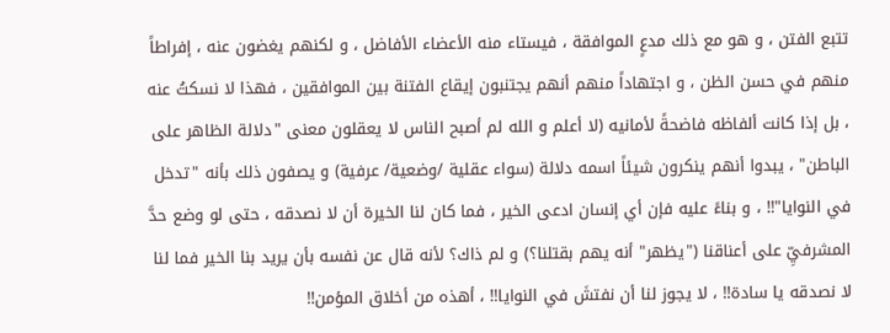تتبع الفتن ، و هو مع ذلك مدعٍ الموافقة ، فيستاء منه الأعضاء الأفاضل ، و لكنهم يغضون عنه ، إفراطاً منهم في حسن الظن ، و اجتهاداً منهم أنهم يجتنبون إيقاع الفتنة بين الموافقين ، فهذا لا نسكتُ عنه ، بل إذا كانت ألفاظه فاضحةً لأمانيه (لا أعلم و الله لم أصبح الناس لا يعقلون معنى "دلالة الظاهر على الباطن" ، يبدوا أنهم ينكرون شيئاً اسمه دلالة (سواء عقلية /وضعية/ عرفية) و يصفون ذلك بأنه "تدخل في النوايا"!! ، و بناءً عليه فإن أي إنسان ادعى الخير ، فما كان لنا الخيرة أن لا نصدقه ، حتى لو وضع حدَّ المشرفيِّ على أعناقنا ("يظهر" أنه يهم بقتلنا؟) و لم ذاك؟ لأنه قال عن نفسه بأن يريد بنا الخير فما لنا لا نصدقه يا سادة!! ، لا يجوز لنا أن نفتشَ في النوايا!! ، أهذه من أخلاق المؤمن!!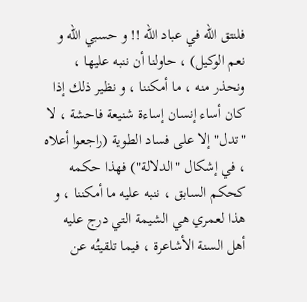فلنتق الله في عباد الله !! و حسبي الله و نعم الوكيل) ، حاولنا أن ننبه عليها ، ونحذر منه ، ما أمكننا ، و نظير ذلك إذا كان أساء إنسان إساءة شنيعة فاحشة ، لا "تدل" إلا على فساد الطوية (راجعوا أعلاه ، في إشكال "الدلالة") فهذا حكمه كحكم السابق ، ننبه عليه ما أمكننا ، و هذا لعمري هي الشيمة التي درج عليه أهل السنة الأشاعرة ، فيما تلقيتُه عن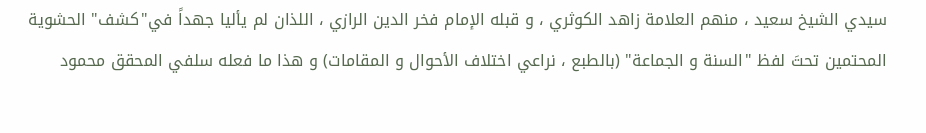سيدي الشيخ سعيد ، منهم العلامة زاهد الكوثري ، و قبله الإمام فخر الدين الرازي ، اللذان لم يأليا جهداً في"كشف" الحشوية المحتمين تحتَ لفظ "السنة و الجماعة" (بالطبع ، نراعي اختلاف الأحوال و المقامات) و هذا ما فعله سلفي المحقق محمود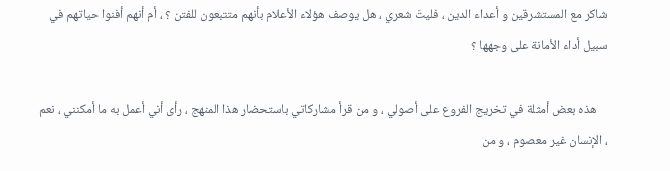شاكر مع المستشرقين و أعداء الدين ، فليتَ شعري ، هل يوصف هؤلاء الأعلام بأنهم متتبعون للفتن ؟ ، أم أنهم أفنوا حياتهم في سبيل أداء الأمانة على وجهها ؟

    هذه بعض أمثلة في تخريج الفروع على أصولي ، و من قرأ مشاركاتي باستحضار هذا المنهج ، رأى أني أعمل به ما أمكنني ، نعم ، الإنسان غير معصوم ، و من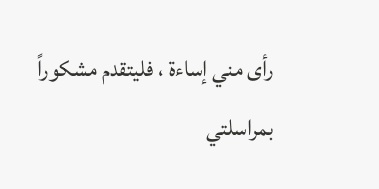رأى مني إساءة ، فليتقدم مشكوراً بمراسلتي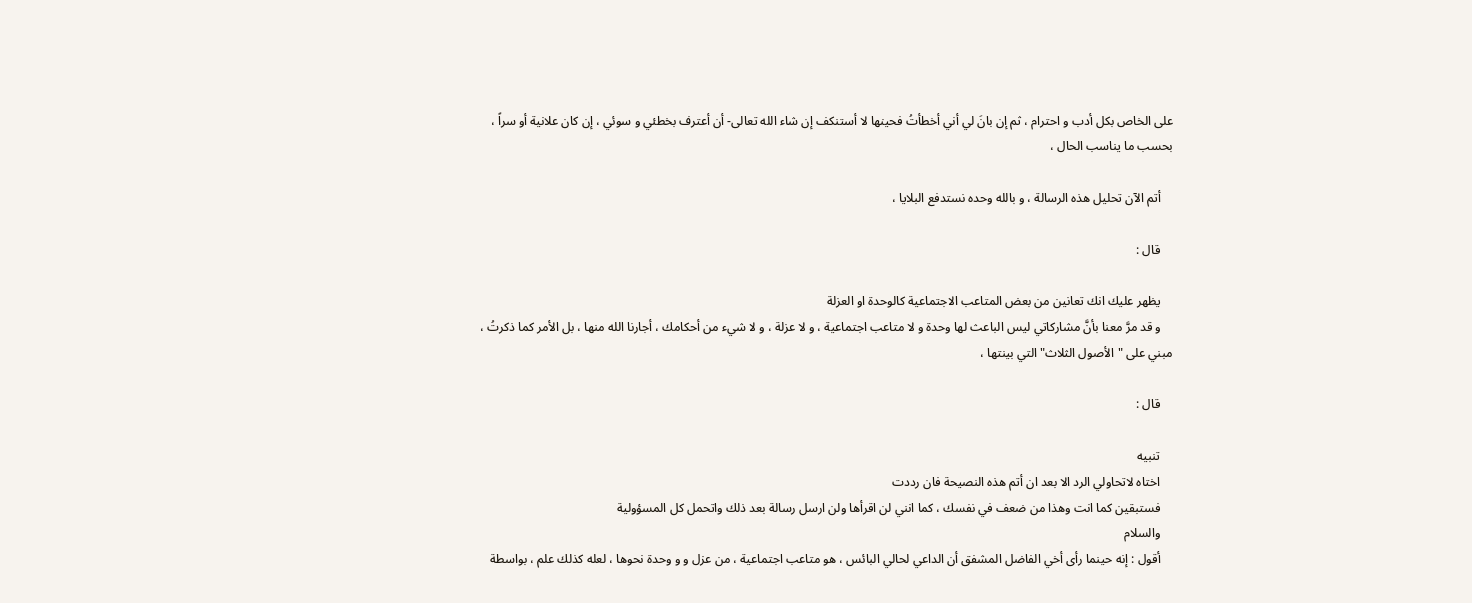على الخاص بكل أدب و احترام ، ثم إن بانَ لي أني أخطأتُ فحينها لا أستنكف إن شاء الله تعالى- أن أعترف بخطئي و سوئي ، إن كان علانية أو سراً ، بحسب ما يناسب الحال ،

    أتم الآن تحليل هذه الرسالة ، و بالله وحده نستدفع البلايا ،

    قال :

    يظهر عليك انك تعانين من بعض المتاعب الاجتماعية كالوحدة او العزلة
    و قد مرَّ معنا بأنَّ مشاركاتي ليس الباعث لها وحدة و لا متاعب اجتماعية ، و لا عزلة ، و لا شيء من أحكامك ، أجارنا الله منها ، بل الأمر كما ذكرتُ ، مبني على "الأصول الثلاث" التي بينتها ،

    قال :

    تنبيه
    اختاه لاتحاولي الرد الا بعد ان أتم هذه النصيحة فان رددت
    فستبقين كما انت وهذا من ضعف في نفسك ، كما انني لن اقرأها ولن ارسل رسالة بعد ذلك واتحمل كل المسؤولية
    والسلام
    أقول : إنه حينما رأى أخي الفاضل المشفق أن الداعي لحالي البائس ، هو متاعب اجتماعية ، من عزل و و وحدة نحوها ، لعله كذلك علم ، بواسطة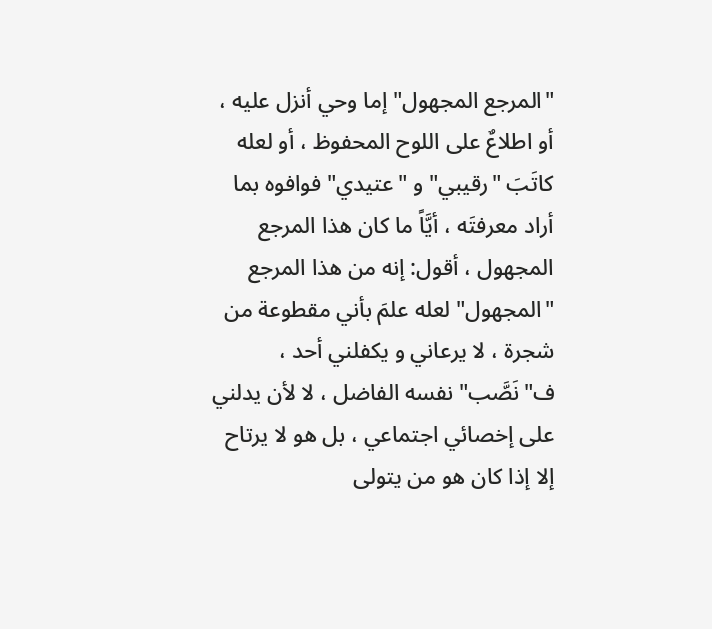"المرجع المجهول" إما وحي أنزل عليه ، أو اطلاعٌ على اللوح المحفوظ ، أو لعله كاتَبَ "رقيبي" و "عتيدي" فوافوه بما أراد معرفتَه ، أيَّاً ما كان هذا المرجع المجهول ، أقول: إنه من هذا المرجع "المجهول" لعله علمَ بأني مقطوعة من شجرة ، لا يرعاني و يكفلني أحد ، ف"نَصَّب" نفسه الفاضل ، لا لأن يدلني على إخصائي اجتماعي ، بل هو لا يرتاح إلا إذا كان هو من يتولى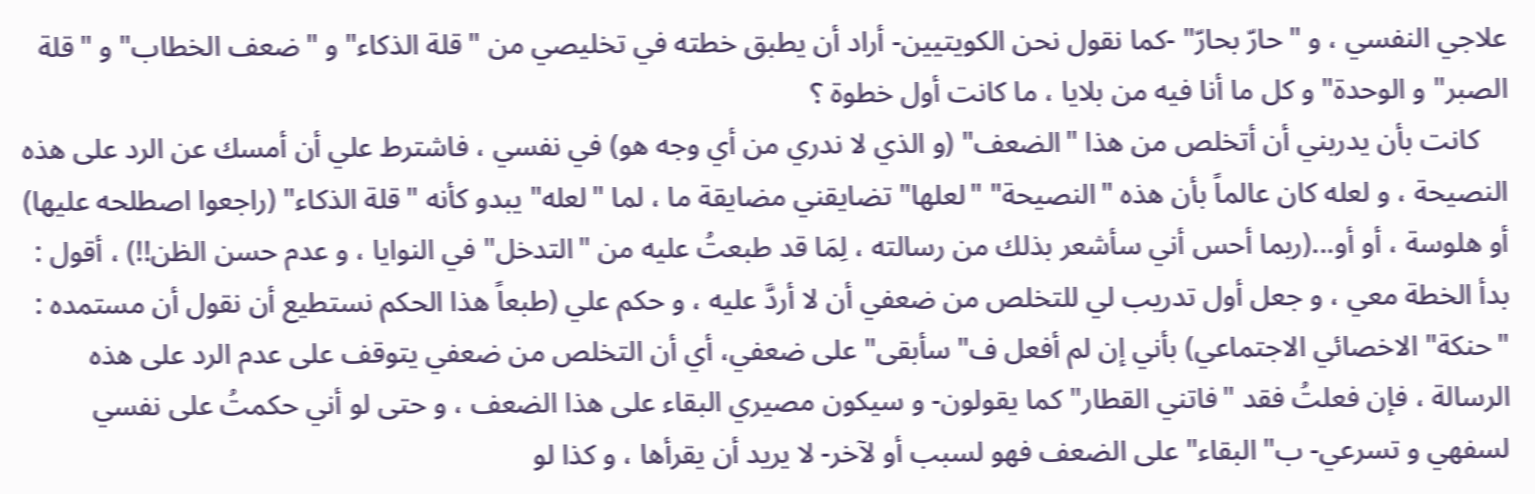علاجي النفسي ، و "حارّ بحارّ" -كما نقول نحن الكويتيين- أراد أن يطبق خطته في تخليصي من "قلة الذكاء" و "ضعف الخطاب" و "قلة الصبر" و الوحدة" و كل ما أنا فيه من بلايا ، ما كانت أول خطوة ؟
    كانت بأن يدربني أن أتخلص من هذا "الضعف" (و الذي لا ندري من أي وجه هو) في نفسي ، فاشترط علي أن أمسك عن الرد على هذه النصيحة ، و لعله كان عالماً بأن هذه "النصيحة" "لعلها" تضايقني مضايقة ما ، لما "لعله" يبدو كأنه "قلة الذكاء" (راجعوا اصطلحه عليها) أو هلوسة ، أو أو...(ربما أحس أني سأشعر بذلك من رسالته ، لِمَا قد طبعتُ عليه من "التدخل" في النوايا ، و عدم حسن الظن!!) ، أقول : بدأ الخطة معي ، و جعل أول تدريب لي للتخلص من ضعفي أن لا أردَّ عليه ، و حكم علي (طبعاً هذا الحكم نستطيع أن نقول أن مستمده : "حنكة" الاخصائي الاجتماعي) بأني إن لم أفعل ف"سأبقى" على ضعفي، أي أن التخلص من ضعفي يتوقف على عدم الرد على هذه الرسالة ، فإن فعلتُ فقد "فاتني القطار" كما يقولون- و سيكون مصيري البقاء على هذا الضعف ، و حتى لو أني حكمتُ على نفسي لسفهي و تسرعي- ب"البقاء" على الضعف فهو لسبب أو لآخر- لا يريد أن يقرأها ، و كذا لو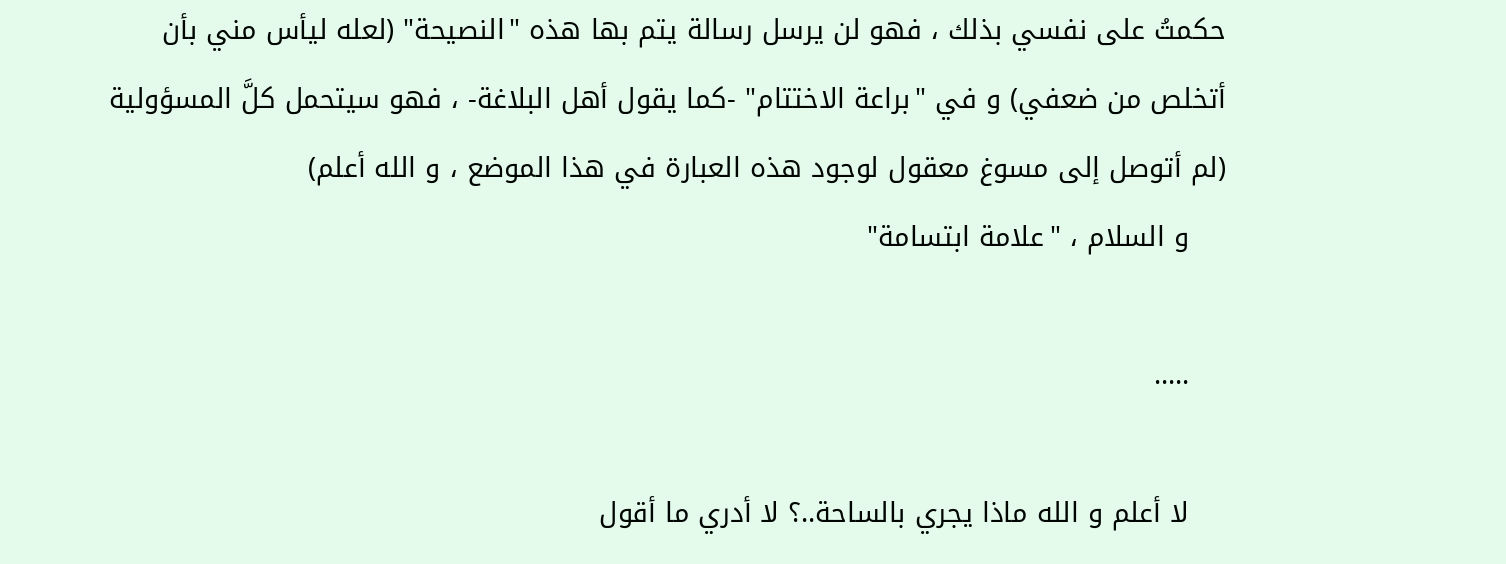حكمتُ على نفسي بذلك ، فهو لن يرسل رسالة يتم بها هذه "النصيحة" (لعله ليأس مني بأن أتخلص من ضعفي) و في "براعة الاختتام" -كما يقول أهل البلاغة- ، فهو سيتحمل كلَّ المسؤولية (لم أتوصل إلى مسوغ معقول لوجود هذه العبارة في هذا الموضع ، و الله أعلم)
    و السلام ، "علامة ابتسامة"

    .....

    لا أعلم و الله ماذا يجري بالساحة..؟ لا أدري ما أقول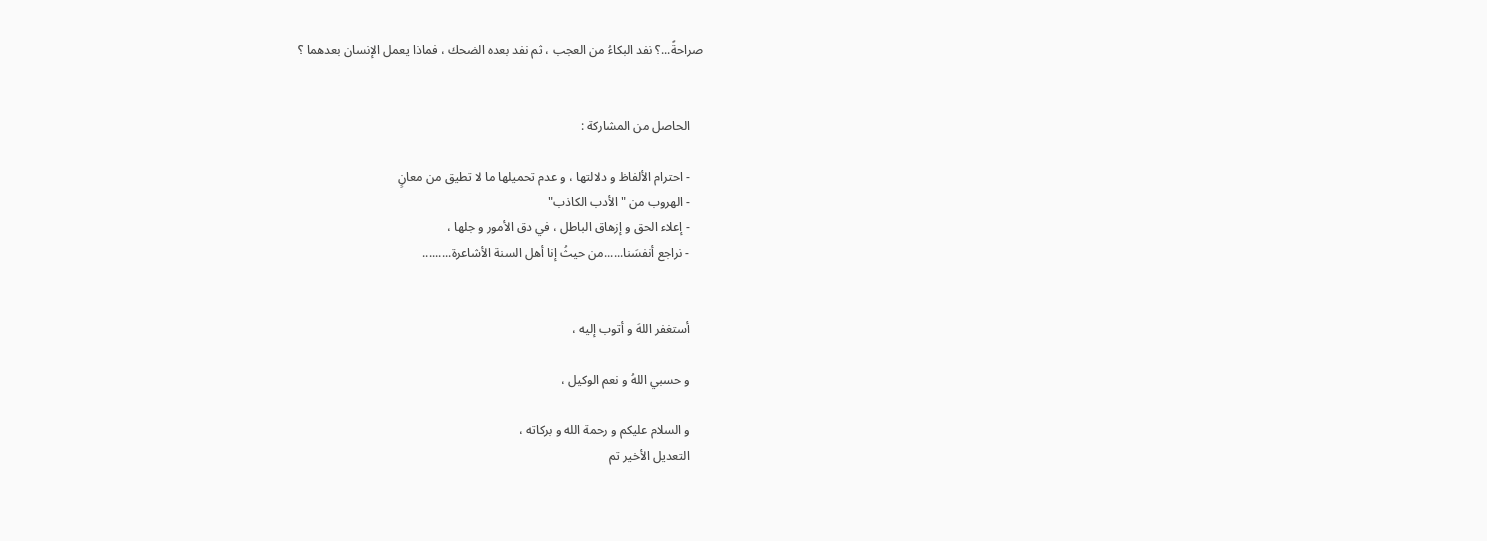صراحةً...؟ نفد البكاءُ من العجب ، ثم نفد بعده الضحك ، فماذا يعمل الإنسان بعدهما ؟


    الحاصل من المشاركة :

    - احترام الألفاظ و دلالتها ، و عدم تحميلها ما لا تطيق من معانٍ
    - الهروب من "الأدب الكاذب"
    - إعلاء الحق و إزهاق الباطل ، في دق الأمور و جلها ،
    - نراجع أنفسَنا......من حيثُ إنا أهل السنة الأشاعرة.........


    أستغفر اللهَ و أتوب إليه ،

    و حسبي اللهُ و نعم الوكيل ،

    و السلام عليكم و رحمة الله و بركاته ،
    التعديل الأخير تم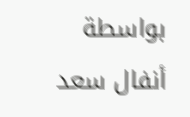بواسطة أنفال سعد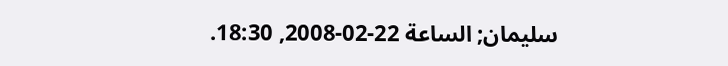سليمان; الساعة 22-02-2008, 18:30.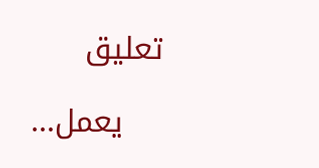تعليق

    يعمل...